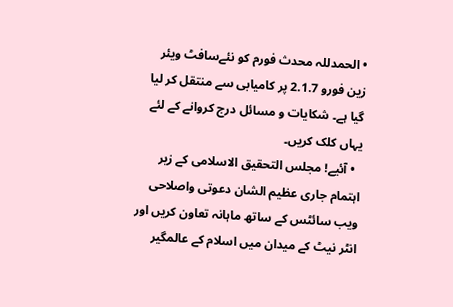• الحمدللہ محدث فورم کو نئےسافٹ ویئر زین فورو 2.1.7 پر کامیابی سے منتقل کر لیا گیا ہے۔ شکایات و مسائل درج کروانے کے لئے یہاں کلک کریں۔
  • آئیے! مجلس التحقیق الاسلامی کے زیر اہتمام جاری عظیم الشان دعوتی واصلاحی ویب سائٹس کے ساتھ ماہانہ تعاون کریں اور انٹر نیٹ کے میدان میں اسلام کے عالمگیر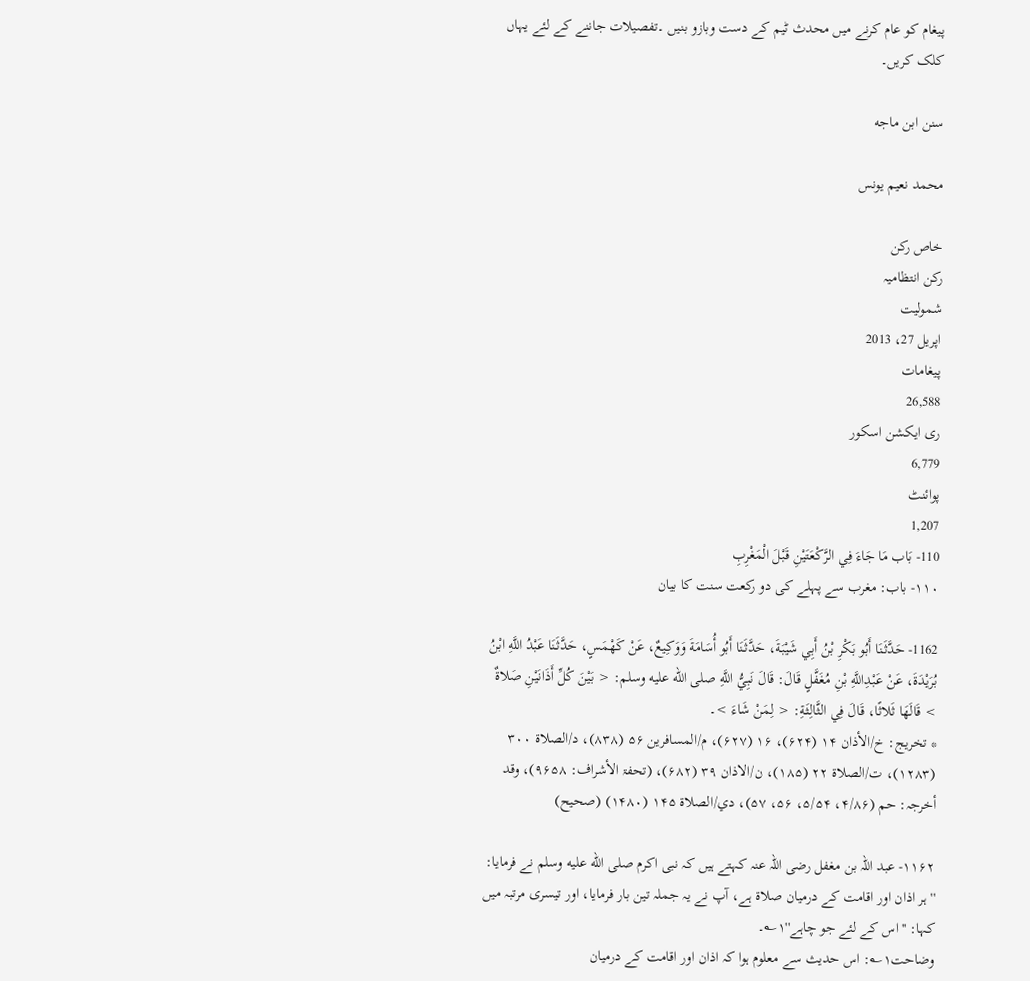پیغام کو عام کرنے میں محدث ٹیم کے دست وبازو بنیں ۔تفصیلات جاننے کے لئے یہاں کلک کریں۔

سنن ابن ماجه

محمد نعیم یونس

خاص رکن
رکن انتظامیہ
شمولیت
اپریل 27، 2013
پیغامات
26,588
ری ایکشن اسکور
6,779
پوائنٹ
1,207
110- بَاب مَا جَاءَ فِي الرَّكْعَتَيْنِ قَبْلَ الْمَغْرِبِ
۱۱۰- باب: مغرب سے پہلے کی دو رکعت سنت کا بیان

1162- حَدَّثَنَا أَبُو بَكْرِ بْنُ أَبِي شَيْبَةَ، حَدَّثَنَا أَبُو أُسَامَةَ وَوَكِيعٌ، عَنْ كَهْمَسٍ، حَدَّثَنَا عَبْدُ اللَّهِ ابْنُ بُرَيْدَةَ، عَنْ عَبْدِاللَّهِ بْنِ مُغَفَّلٍ قَالَ: قَالَ نَبِيُّ اللَّهِ صلى الله عليه وسلم: < بَيْنَ كُلِّ أَذَانَيْنِ صَلاةٌ > قَالَهَا ثَلاثًا، قَالَ فِي الثَّالِثَةِ: < لِمَنْ شَاءَ >۔
* تخريج: خ/الأذان ۱۴ (۶۲۴)، ۱۶ (۶۲۷)، م/المسافرین ۵۶ (۸۳۸)، د/الصلاۃ ۳۰۰ (۱۲۸۳)، ت/الصلاۃ ۲۲ (۱۸۵)، ن/الاذان ۳۹ (۶۸۲)، (تحفۃ الأشراف: ۹۶۵۸)، وقد أخرجہ: حم (۴/۸۶، ۵/۵۴، ۵۶، ۵۷)، دي/الصلاۃ ۱۴۵ (۱۴۸۰) (صحیح)

۱۱۶۲- عبد اللہ بن مغفل رضی اللہ عنہ کہتے ہیں کہ نبی اکرم صلى الله عليه وسلم نے فرمایا: ''ہر اذان اور اقامت کے درمیان صلاۃ ہے، آپ نے یہ جملہ تین بار فرمایا، اور تیسری مرتبہ میں کہا: ''اس کے لئے جو چاہے''۱؎۔
وضاحت۱؎: اس حدیث سے معلوم ہوا کہ اذان اور اقامت کے درمیان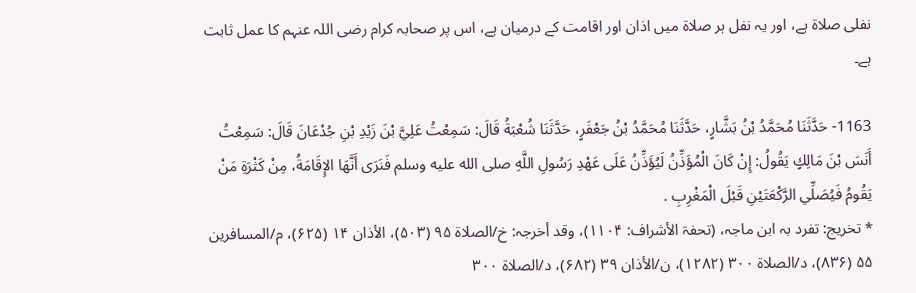نفلی صلاۃ ہے، اور یہ نفل ہر صلاۃ میں اذان اور اقامت کے درمیان ہے، اس پر صحابہ کرام رضی اللہ عنہم کا عمل ثابت ہے۔

1163- حَدَّثَنَا مُحَمَّدُ بْنُ بَشَّارٍ، حَدَّثَنَا مُحَمَّدُ بْنُ جَعْفَرٍ، حَدَّثَنَا شُعْبَةُ قَالَ: سَمِعْتُ عَلِيَّ بْنَ زَيْدِ بْنِ جُدْعَانَ قَالَ: سَمِعْتُ أَنَسَ بْنَ مَالِكٍ يَقُولُ: إِنْ كَانَ الْمُؤَذِّنُ لَيُؤَذِّنُ عَلَى عَهْدِ رَسُولِ اللَّهِ صلى الله عليه وسلم فَنَرَى أَنَّهَا الإِقَامَةُ، مِنْ كَثْرَةِ مَنْ يَقُومُ فَيُصَلِّي الرَّكْعَتَيْنِ قَبْلَ الْمَغْرِبِ .
* تخريج: تفرد بہ ابن ماجہ، (تحفۃ الأشراف: ۱۱۰۴)، وقد أخرجہ: خ/الصلاۃ ۹۵ (۵۰۳)، الأذان ۱۴ (۶۲۵)، م/المسافرین ۵۵ (۸۳۶)، د/الصلاۃ ۳۰۰ (۱۲۸۲)، ن/الأذان ۳۹ (۶۸۲)، د/الصلاۃ ۳۰۰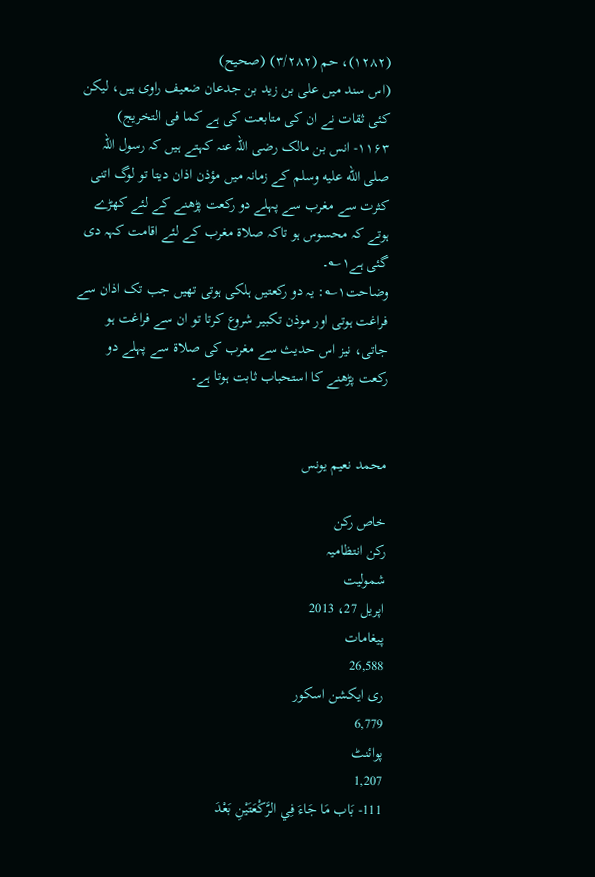(۱۲۸۲)، حم (۳/۲۸۲) (صحیح)
(اس سند میں علی بن زید بن جدعان ضعیف راوی ہیں، لیکن کئی ثقات نے ان کی متابعت کی ہے کما فی التخریج)
۱۱۶۳- انس بن مالک رضی اللہ عنہ کہتے ہیں کہ رسول اللہ صلى الله عليه وسلم کے زمانہ میں مؤذن اذان دیتا تو لوگ اتنی کثرت سے مغرب سے پہلے دو رکعت پڑھنے کے لئے کھڑے ہوتے کہ محسوس ہو تاکہ صلاۃ مغرب کے لئے اقامت کہہ دی گئی ہے۱؎۔
وضاحت۱؎: یہ دو رکعتیں ہلکی ہوتی تھیں جب تک اذان سے فراغت ہوتی اور موذن تکبیر شروع کرتا تو ان سے فراغت ہو جاتی، نیز اس حدیث سے مغرب کی صلاۃ سے پہلے دو رکعت پڑھنے کا استحباب ثابت ہوتا ہے۔


محمد نعیم یونس

خاص رکن
رکن انتظامیہ
شمولیت
اپریل 27، 2013
پیغامات
26,588
ری ایکشن اسکور
6,779
پوائنٹ
1,207
111- بَاب مَا جَاءَ فِي الرَّكْعَتَيْنِ بَعْدَ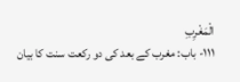الْمَغْرِبِ
۱۱۱- باب: مغرب کے بعد کی دو رکعت سنت کا بیان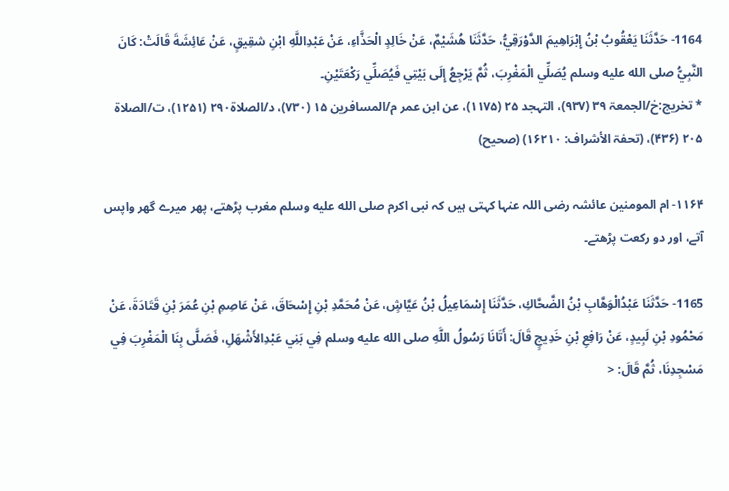1164- حَدَّثَنَا يَعْقُوبُ بْنُ إِبْرَاهِيمَ الدَّوْرَقِيُّ، حَدَّثَنَا هُشَيْمٌ، عَنْ خَالِدٍ الْحَذَّاءِ، عَنْ عَبْدِاللَّهِ ابْنِ شقِيقٍ، عَنْ عَائِشَةَ قَالَتْ: كَانَ النَّبِيُّ صلى الله عليه وسلم يُصَلِّي الْمَغْرِبَ، ثُمَّ يَرْجِعُ إِلَى بَيْتِي فَيُصَلِّي رَكْعَتَيْنِ۔
* تخريج:خ/الجمعۃ ۳۹ (۹۳۷)، التہجد ۲۵ (۱۱۷۵)، عن ابن عمر م/المسافرین ۱۵ (۷۳۰)، د/الصلاۃ۲۹۰ (۱۲۵۱)، ت/الصلاۃ ۲۰۵ (۴۳۶)، (تحفۃ الأشراف: ۱۶۲۱۰) (صحیح)

۱۱۶۴- ام المومنین عائشہ رضی اللہ عنہا کہتی ہیں کہ نبی اکرم صلى الله عليه وسلم مغرب پڑھتے، پھر میرے گھر واپس آتے، اور دو رکعت پڑھتے۔

1165- حَدَّثَنَا عَبْدُالْوَهَّابِ بْنُ الضَّحَّاكِ، حَدَّثَنَا إِسْمَاعِيلُ بْنُ عَيَّاشٍ، عَنْ مُحَمَّدِ بْنِ إِسْحَاقَ، عَنْ عَاصِمِ بْنِ عُمَرَ بْنِ قَتَادَةَ، عَنْ مَحْمُودِ بْنِ لَبِيدٍ، عَنْ رَافِعِ بْنِ خَدِيجٍ قَالَ: أَتَانَا رَسُولُ اللَّهِ صلى الله عليه وسلم فِي بَنِي عَبْدِالأَشْهَلِ، فَصَلَّى بِنَا الْمَغْرِبَ فِي مَسْجِدِنَا، ثُمَّ قَالَ: <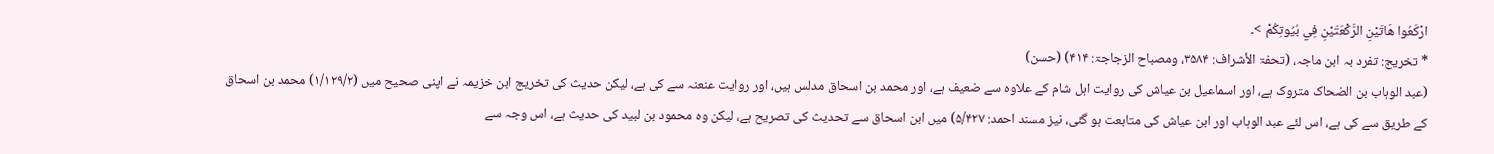ارْكَعُوا هَاتَيْنِ الرَّكْعَتَيْنِ فِي بُيُوتِكُمْ >۔
* تخريج: تفرد بہ ابن ماجہ، (تحفۃ الأشراف: ۳۵۸۴، ومصباح الزجاجۃ: ۴۱۴) (حسن)
(عبد الوہاب بن الضحاک متروک ہے، اور اسماعیل بن عیاش کی روایت اہل شام کے علاوہ سے ضعیف ہے، اور محمد بن اسحاق مدلس ہیں، اور روایت عنعنہ سے کی ہے، لیکن حدیث کی تخریج ابن خزیمہ نے اپنی صحیح میں (۱/۱۲۹/۲) محمد بن اسحاق کے طریق سے کی ہے، اس لئے عبد الوہاب اور ابن عیاش کی متابعت ہو گئی، نیز مسند احمد: ۵/۴۲۷) میں ابن اسحاق سے تحدیث کی تصریح ہے، لیکن وہ محمود بن لبید کی حدیث ہے، اس وجہ سے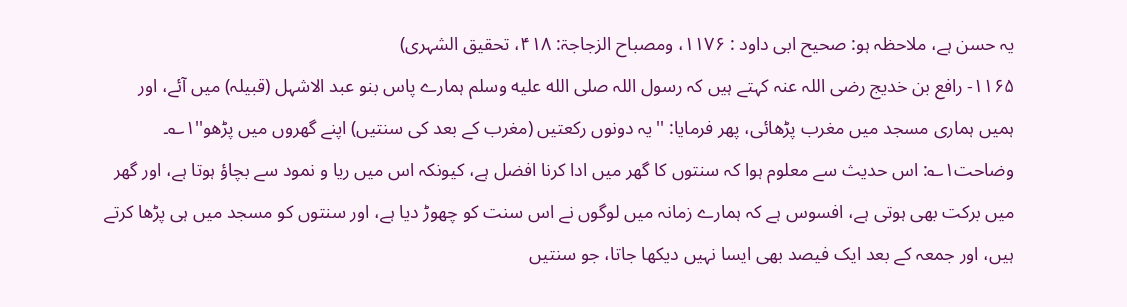یہ حسن ہے، ملاحظہ ہو: صحیح ابی داود : ۱۱۷۶، ومصباح الزجاجۃ: ۴۱۸، تحقیق الشہری)
۱۱۶۵- رافع بن خدیج رضی اللہ عنہ کہتے ہیں کہ رسول اللہ صلى الله عليه وسلم ہمارے پاس بنو عبد الاشہل (قبیلہ) میں آئے، اور ہمیں ہماری مسجد میں مغرب پڑھائی، پھر فرمایا: ''یہ دونوں رکعتیں (مغرب کے بعد کی سنتیں) اپنے گھروں میں پڑھو''۱؎۔
وضاحت۱؎: اس حدیث سے معلوم ہوا کہ سنتوں کا گھر میں ادا کرنا افضل ہے، کیونکہ اس میں ریا و نمود سے بچاؤ ہوتا ہے، اور گھر میں برکت بھی ہوتی ہے، افسوس ہے کہ ہمارے زمانہ میں لوگوں نے اس سنت کو چھوڑ دیا ہے، اور سنتوں کو مسجد میں ہی پڑھا کرتے ہیں، اور جمعہ کے بعد ایک فیصد بھی ایسا نہیں دیکھا جاتا، جو سنتیں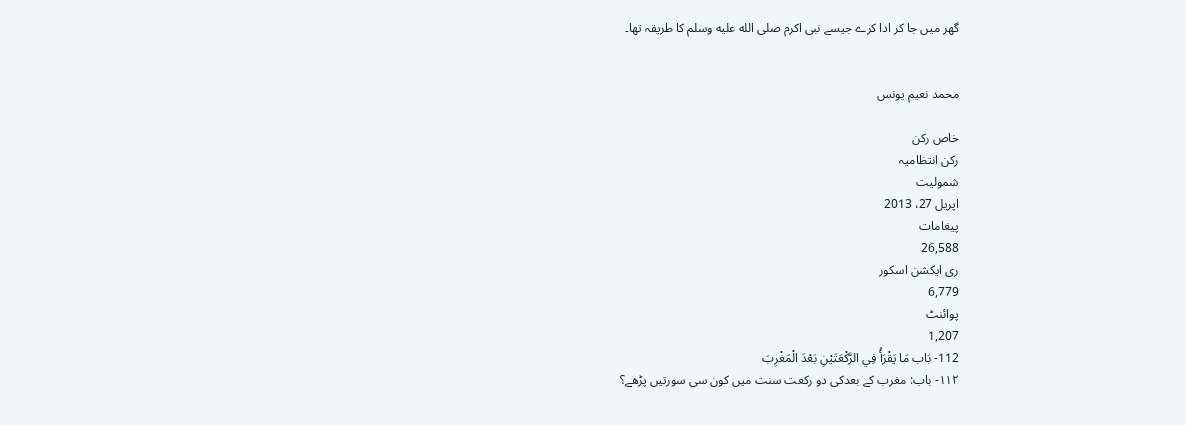گھر میں جا کر ادا کرے جیسے نبی اکرم صلى الله عليه وسلم کا طریقہ تھا۔


محمد نعیم یونس

خاص رکن
رکن انتظامیہ
شمولیت
اپریل 27، 2013
پیغامات
26,588
ری ایکشن اسکور
6,779
پوائنٹ
1,207
112- بَاب مَا يَقْرَأُ فِي الرَّكْعَتَيْنِ بَعْدَ الْمَغْرِبَ
۱۱۲- باب: مغرب کے بعدکی دو رکعت سنت میں کون سی سورتیں پڑھے؟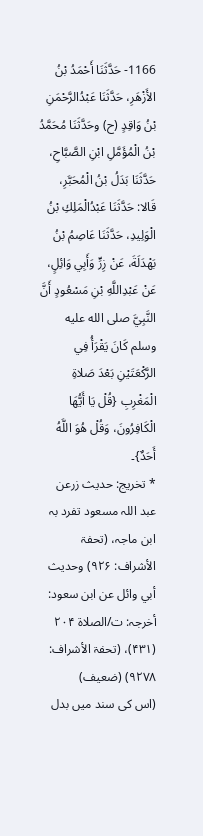1166- حَدَّثَنَا أَحْمَدُ بْنُ الأَزْهَرِ، حَدَّثَنَا عَبْدُالرَّحْمَنِ بْنُ وَاقِدٍ (ح) وحَدَّثَنَا مُحَمَّدُ بْنُ الْمُؤَمَّلِ ابْنِ الصَّبَّاحِ، حَدَّثَنَا بَدَلُ بْنُ الْمُحَبَّرِ، قَالا: حَدَّثَنَا عَبْدُالْمَلِكِ بْنُ الْوَلِيدِ، حَدَّثَنَا عَاصِمُ بْنُ بَهْدَلَةَ، عَنْ زِرٍّ وَأَبِي وَائِلٍ، عَنْ عَبْدِاللَّهِ بْنِ مَسْعُودٍ أَنَّ النَّبِيَّ صلى الله عليه وسلم كَانَ يَقْرَأُ فِي الرَّكْعَتَيْنِ بَعْدَ صَلاةِ الْمَغْرِبِ {قُلْ يَا أَيُّهَا الْكَافِرُونَ، وَقُلْ هُوَ اللَّهُ أَحَدٌ}۔
* تخريج: حدیث زرعن عبد اللہ مسعود تفرد بہ ابن ماجہ، (تحفۃ الأشراف: ۹۲۶) وحدیث أبي وائل عن ابن سعود: أخرجہ: ت/الصلاۃ ۲۰۴ (۴۳۱)، (تحفۃ الأشراف: ۹۲۷۸) (ضعیف)
(اس کی سند میں بدل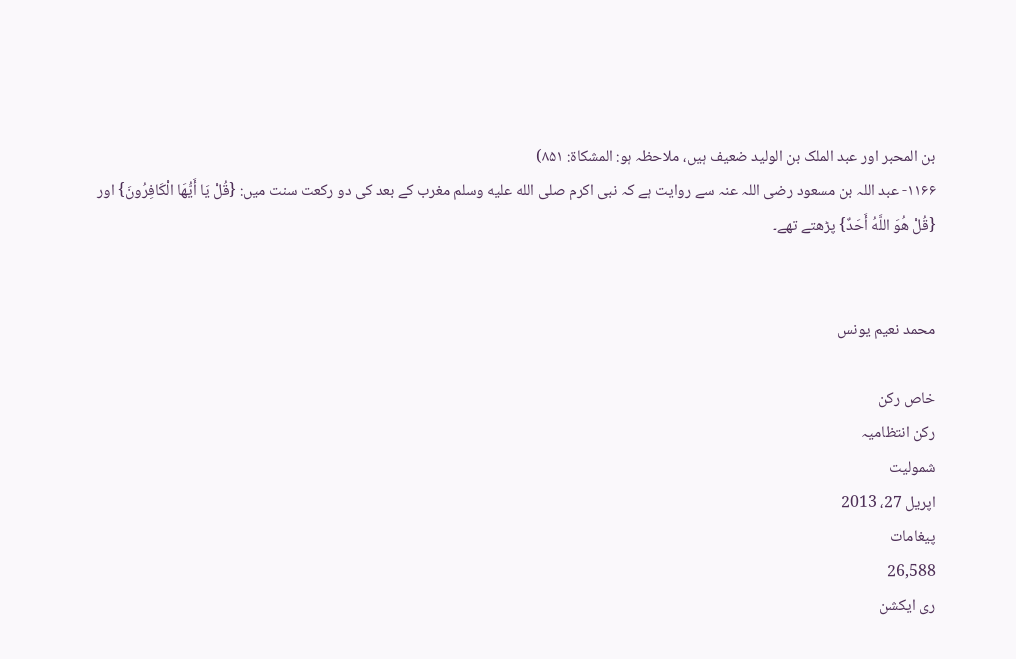بن المحبر اور عبد الملک بن الولید ضعیف ہیں، ملاحظہ ہو: المشکاۃ: ۸۵۱)
۱۱۶۶- عبد اللہ بن مسعود رضی اللہ عنہ سے روایت ہے کہ نبی اکرم صلى الله عليه وسلم مغرب کے بعد کی دو رکعت سنت میں: {قُلْ يَا أَيُّهَا الْكَافِرُونَ} اور {قُلْ هُوَ اللَّهُ أَحَدٌ} پڑھتے تھے۔


محمد نعیم یونس

خاص رکن
رکن انتظامیہ
شمولیت
اپریل 27، 2013
پیغامات
26,588
ری ایکشن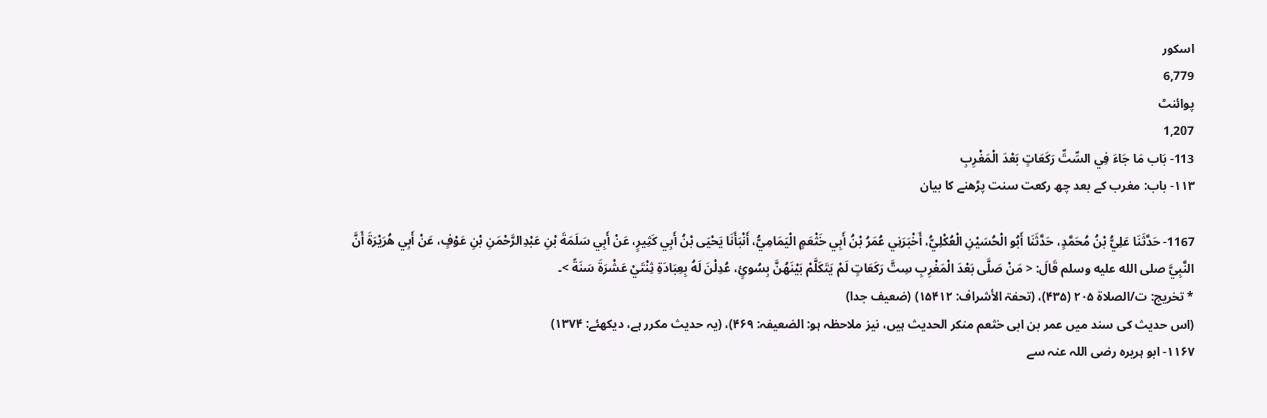اسکور
6,779
پوائنٹ
1,207
113- بَاب مَا جَاءَ فِي السِّتِّ رَكَعَاتٍ بَعْدَ الْمَغْرِبِ
۱۱۳- باب: مغرب کے بعد چھ رکعت سنت پڑھنے کا بیان

1167- حَدَّثَنَا عَلِيُّ بْنُ مُحَمَّدٍ، حَدَّثَنَا أَبُو الْحُسَيْنِ الْعُكْلِيُّ، أَخْبَرَنِي عُمَرُ بْنُ أَبِي خَثْعَمٍ الْيَمَامِيُّ، أَنْبَأَنَا يَحْيَى بْنُ أَبِي كَثِيرٍ، عَنْ أَبِي سَلَمَةَ بْنِ عَبْدِالرَّحْمَنِ بْنِ عَوْفٍ، عَنْ أَبِي هُرَيْرَةَ أَنَّ النَّبِيَّ صلى الله عليه وسلم قَالَ: < مَنْ صَلَّى بَعْدَ الْمَغْرِبِ سِتَّ رَكَعَاتٍ لَمْ يَتَكَلَّمْ بَيْنَهُنَّ بِسُوئٍ، عُدِلْنَ لَهُ بِعِبَادَةِ ثِنْتَيْ عَشْرَةَ سَنَةً >۔
* تخريج: ت/الصلاۃ ۲۰۵ (۴۳۵)، (تحفۃ الأشراف: ۱۵۴۱۲) (ضعیف جدا)
(اس حدیث کی سند میں عمر بن ابی خثعم منکر الحدیث ہیں، نیز ملاحظہ ہو: الضعیفہ: ۴۶۹)، (یہ حدیث مکرر ہے، دیکھئے: ۱۳۷۴)
۱۱۶۷- ابو ہریرہ رضی اللہ عنہ سے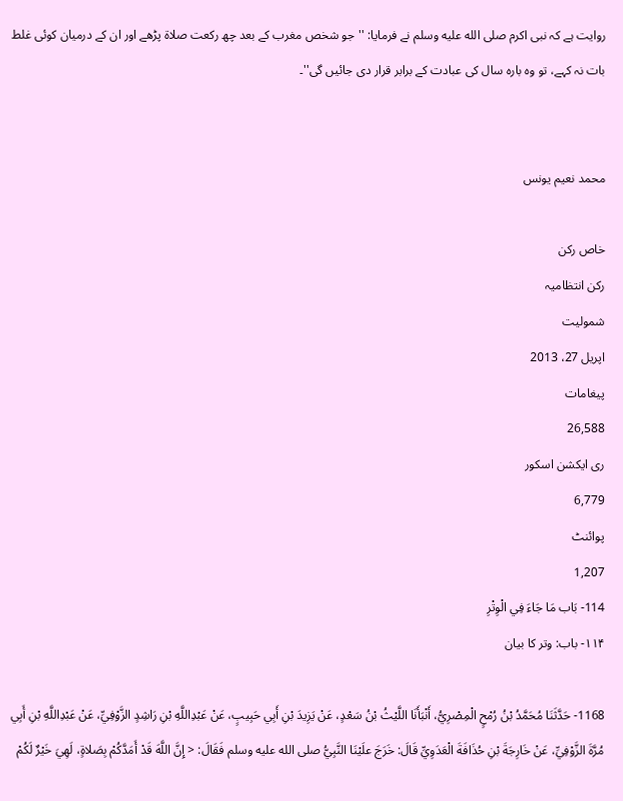روایت ہے کہ نبی اکرم صلى الله عليه وسلم نے فرمایا: ''جو شخص مغرب کے بعد چھ رکعت صلاۃ پڑھے اور ان کے درمیان کوئی غلط بات نہ کہے، تو وہ بارہ سال کی عبادت کے برابر قرار دی جائیں گی''۔


محمد نعیم یونس

خاص رکن
رکن انتظامیہ
شمولیت
اپریل 27، 2013
پیغامات
26,588
ری ایکشن اسکور
6,779
پوائنٹ
1,207
114- بَاب مَا جَاءَ فِي الْوِتْرِ
۱۱۴- باب: وتر کا بیان

1168- حَدَّثَنَا مُحَمَّدُ بْنُ رُمْحٍ الْمِصْرِيُّ، أَنْبَأَنَا اللَّيْثُ بْنُ سَعْدٍ، عَنْ يَزِيدَ بْنِ أَبِي حَبِيبٍ، عَنْ عَبْدِاللَّهِ بْنِ رَاشِدٍ الزَّوْفِيِّ، عَنْ عَبْدِاللَّهِ بْنِ أَبِي مُرَّةَ الزَّوْفِيِّ، عَنْ خَارِجَةَ بْنِ حُذَافَةَ الْعَدَوِيِّ قَالَ: خَرَجَ علَيْنَا النَّبِيُّ صلى الله عليه وسلم فَقَالَ: < إِنَّ اللَّهَ قَدْ أَمَدَّكُمْ بِصَلاةٍ، لَهِيَ خَيْرٌ لَكُمْ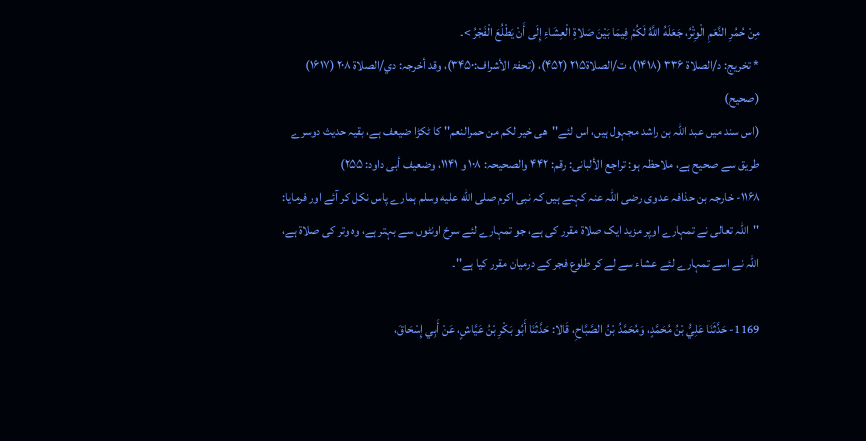مِنْ حُمُرِ النَّعَمِ الْوِتْرُ، جَعَلَهُ اللَّهُ لَكُمْ فِيمَا بَيْنَ صَلاةِ الْعِشَاءِ إِلَى أَنْ يَطْلُعَ الْفَجْرُ >۔
* تخريج: د/الصلاۃ ۳۳۶ (۱۴۱۸)، ت/الصلاۃ۲۱۵ (۴۵۲)، (تحفۃ الأشراف:۳۴۵۰)، وقد أخرجہ: دي/الصلاۃ ۲۰۸ (۱۶۱۷) (صحیح)
(اس سند میں عبد اللہ بن راشد مجہول ہیں، اس لئے''ھی خیر لکم من حمرالنعم'' کا ٹکڑا ضیعف ہے، بقیہ حدیث دوسرے طریق سے صحیح ہے، ملاحظہ ہو: تراجع الألبانی: رقم: ۴۴۲ والصحیحہ: ۱۰۸ و ۱۱۴۱، وضعیف أبی داود: ۲۵۵)
۱۱۶۸- خارجہ بن حذافہ عدوی رضی اللہ عنہ کہتے ہیں کہ نبی اکرم صلى الله عليه وسلم ہمارے پاس نکل کر آئے اور فرمایا: ''اللہ تعالی نے تمہارے اوپر مزید ایک صلاۃ مقرر کی ہے، جو تمہارے لئے سرخ اونٹوں سے بہتر ہے، وہ وتر کی صلاۃ ہے، اللہ نے اسے تمہارے لئے عشاء سے لے کر طلوع فجر کے درمیان مقرر کیا ہے''۔

1169- حَدَّثَنَا عَلِيُّ بْنُ مُحَمَّدٍ، وَمُحَمَّدُ بْنُ الصَّبَّاحِ، قَالا: حَدَّثَنَا أَبُو بَكْرِ بْنُ عَيَّاشٍ، عَنْ أَبِي إِسْحَاقَ،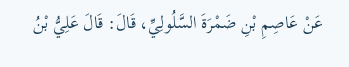عَنْ عَاصِمِ بْنِ ضَمْرَةَ السَّلُولِيِّ، قَالَ: قَالَ عَلِيُّ بْنُ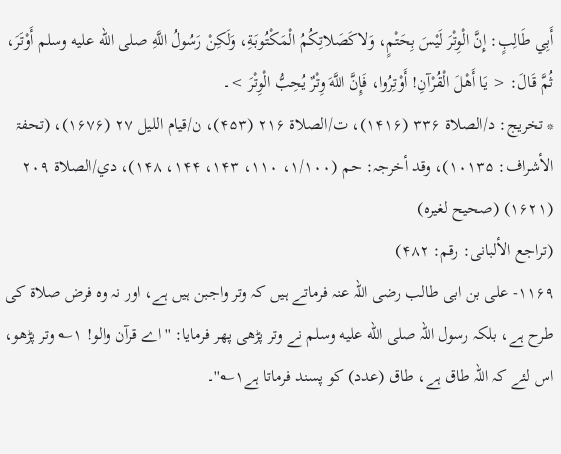أَبِي طَالِبٍ: إِنَّ الْوِتْرَ لَيْسَ بِحَتْمٍ، وَلاكَصَلاتِكُمُ الْمَكْتُوبَةِ، وَلَكِنْ رَسُولُ اللَّهِ صلى الله عليه وسلم أَوْتَرَ، ثُمَّ قَالَ: < يَا أَهْلَ الْقُرْآنِ! أَوْتِرُوا، فَإِنَّ اللَّهَ وِتْرٌ يُحِبُّ الْوِتْرَ >۔
* تخريج: د/الصلاۃ ۳۳۶ (۱۴۱۶)، ت/الصلاۃ ۲۱۶ (۴۵۳)، ن/قیام اللیل ۲۷ (۱۶۷۶)، (تحفۃ الأشراف: ۱۰۱۳۵)، وقد أخرجہ: حم (۱/۱۰۰، ۱۱۰، ۱۴۳، ۱۴۴، ۱۴۸)، دي/الصلاۃ ۲۰۹ (۱۶۲۱) (صحیح لغیرہ)
(تراجع الألبانی: رقم: ۴۸۲)
۱۱۶۹- علی بن ابی طالب رضی اللہ عنہ فرماتے ہیں کہ وتر واجبن ہیں ہے، اور نہ وہ فرض صلاۃ کی طرح ہے، بلکہ رسول اللہ صلى الله عليه وسلم نے وتر پڑھی پھر فرمایا: ''اے قرآن والو! ۱؎ وتر پڑھو، اس لئے کہ اللہ طاق ہے، طاق (عدد) کو پسند فرماتا ہے۱؎''۔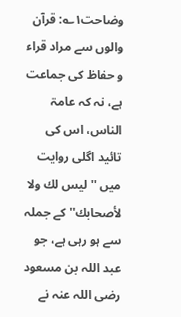وضاحت۱؎: قرآن والوں سے مراد قراء و حفاظ کی جماعت ہے، نہ کہ عامۃ الناس، اس کی تائید اگلی روایت میں ''ليس لك ولا لأصحابك'' کے جملہ سے ہو رہی ہے، جو عبد اللہ بن مسعود رضی اللہ عنہ نے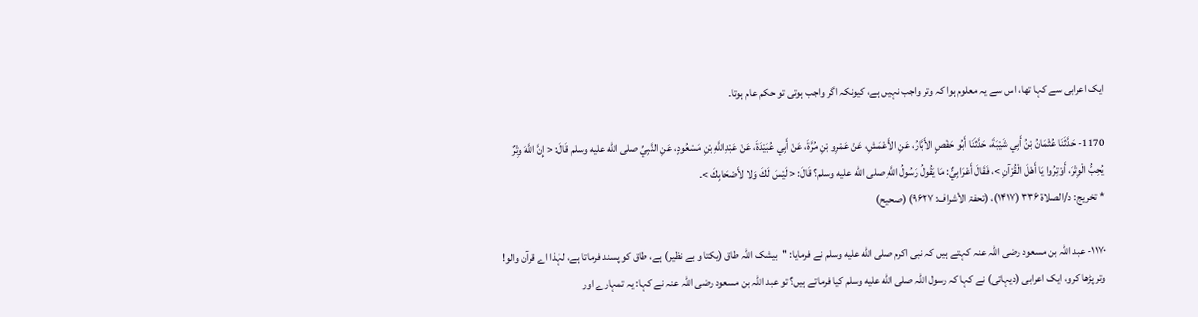ایک اعرابی سے کہا تھا، اس سے یہ معلوم ہوا کہ وتر واجب نہیں ہے، کیونکہ اگر واجب ہوتی تو حکم عام ہوتا۔

1170- حَدَّثَنَا عُثْمَانُ بْنُ أَبِي شَيْبَةَ، حَدَّثَنَا أَبُو حَفْصٍ الأَبَّارُ، عَنِ الأَعْمَشِ، عَنْ عَمْرِو بْنِ مُرَّةَ، عَنْ أَبِي عُبَيْدَةَ، عَنْ عَبْدِاللَّهِ بْنِ مَسْعُودٍ، عَنِ النَّبِيِّ صلى الله عليه وسلم قَالَ: < إِنَّ اللَّهَ وِتْرٌ يُحِبُّ الْوِتْرَ، أَوْتِرُوا يَا أَهْلَ الْقُرْآنِ >، فَقَالَ أَعْرَابِيٌّ: مَا يَقُولُ رَسُولُ اللَّهِ صلى الله عليه وسلم؟ قَالَ: < لَيْسَ لَكَ وَلا لأَصْحَابِكَ >۔
* تخريج: د/الصلاۃ ۳۳۶ (۱۴۱۷)، (تحفۃ الأشراف: ۹۶۲۷) (صحیح)

۱۱۷۰- عبد اللہ بن مسعود رضی اللہ عنہ کہتے ہیں کہ نبی اکرم صلى الله عليه وسلم نے فرمایا: ''بیشک اللہ طاق (یکتا و بے نظیر) ہے، طاق کو پسند فرماتا ہے، لہٰذا اے قرآن والو! وتر پڑھا کرو، ایک اعرابی (دیہاتی) نے کہا کہ رسول اللہ صلى الله عليه وسلم کیا فرماتے ہیں؟ تو عبد اللہ بن مسعود رضی اللہ عنہ نے کہا: یہ تمہارے اور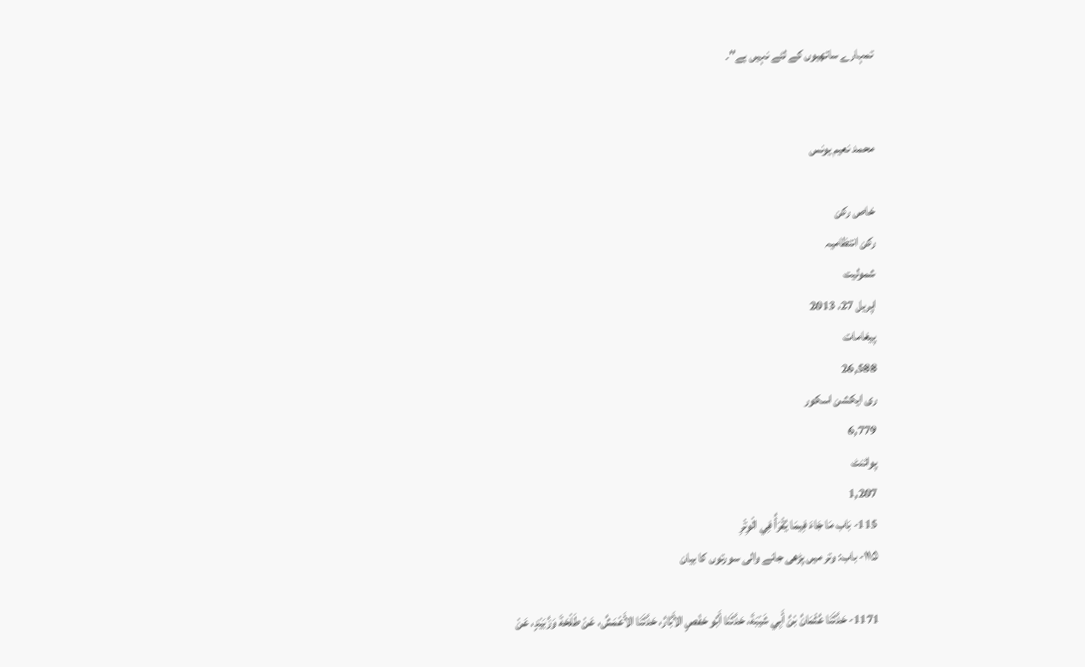تمہارے ساتھیوں کے لئے نہیں ہے''۔


محمد نعیم یونس

خاص رکن
رکن انتظامیہ
شمولیت
اپریل 27، 2013
پیغامات
26,588
ری ایکشن اسکور
6,779
پوائنٹ
1,207
115- بَاب مَا جَاءَ فِيمَا يُقْرَأُ فِي الْوِتْرِ
۱۱۵- باب: وتر میں پڑھی جانے والی سورتوں کا بیان

1171- حَدَّثَنَا عُثْمَانُ بْنُ أَبِي شَيْبَةَ، حَدَّثَنَا أَبُو حَفْصٍ الأَبَّارُ، حَدَّثَنَا الأَعْمَشُ، عَنْ طَلْحَةَ وَزُبَيْدٍ، عَنْ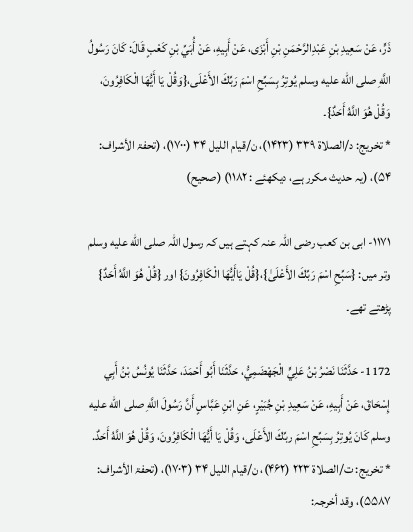ذَرٍّ، عَنْ سَعِيدِ بْنِ عَبْدِالرَّحْمَنِ بْنِ أَبْزَى، عَنْ أَبِيهِ، عَنْ أُبَيِّ بْنِ كَعْبٍ قَالَ: كَانَ رَسُولُ اللَّهِ صلى الله عليه وسلم يُوتِرُ بِسَبِّحِ اسْمَ رَبِّكَ الأَعْلَى،{وَقُلْ يَا أَيُّهَا الْكَافِرُونَ، وَقُلْ هُوَ اللَّهُ أَحَدٌ}۔
* تخريج: د/الصلاۃ ۳۳۹ (۱۴۲۳)، ن/قیام اللیل ۳۴ (۱۷۰۰)، (تحفۃ الأشراف: ۵۴)، (یہ حدیث مکرر ہے، دیکھئے : ۱۱۸۲) (صحیح)

۱۱۷۱- ابی بن کعب رضی اللہ عنہ کہتے ہیں کہ رسول اللہ صلى الله عليه وسلم وتر میں: {سَبِّحِ اسْمَ رَبِّكَ الأَعْلَىٰ}،{قُلْ يَاأَيُّهَا الْكَافِرُونَ} اور {قُلْ هُوَ اللَّهُ أَحَدٌ} پڑھتے تھے۔

1172- حَدَّثَنَا نَصْرُ بْنُ عَلِيٍّ الْجَهْضَمِيُّ، حَدَّثَنَا أَبُو أَحْمَدَ، حَدَّثَنَا يُونُسُ بْنُ أَبِي إِسْحَاقَ، عَنْ أَبِيهِ، عَنْ سَعِيدِ بْنِ جُبَيْرٍ، عَنِ ابْنِ عَبَّاسٍ أَنَّ رَسُولَ اللَّهِ صلى الله عليه وسلم كَانَ يُوتِرُ بِسَبِّحِ اسْمَ ربِّكَ الأَعْلَى، وَقُلْ يَا أَيُّهَا الْكَافِرُونَ، وَقُلْ هُوَ اللَّهُ أَحَدٌ.
* تخريج: ت/الصلاۃ ۲۲۳ (۴۶۲)، ن/قیام اللیل ۳۴ (۱۷۰۳)، (تحفۃ الأشراف: ۵۵۸۷)، وقد أخرجہ: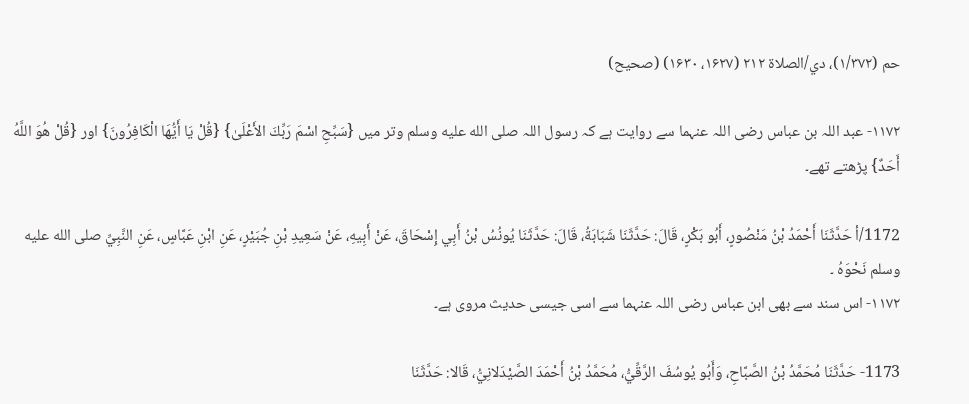حم (۱/۳۷۲)، دي/الصلاۃ ۲۱۲ (۱۶۲۷، ۱۶۳۰) (صحیح)

۱۱۷۲- عبد اللہ بن عباس رضی اللہ عنہما سے روایت ہے کہ رسول اللہ صلى الله عليه وسلم وتر میں {سَبِّحِ اسْمَ رَبِّكَ الأَعْلَىٰ} {قُلْ يَا أَيُّهَا الْكَافِرُونَ} اور {قُلْ هُوَ اللَّهُ أَحَدٌ} پڑھتے تھے۔

1172/أ حَدَّثَنَا أَحْمَدُ بْنُ مَنْصُورٍ، أَبُو بَكْرٍ، قَالَ: حَدَّثَنَا شَبَابَةُ، قَالَ: حَدَّثَنَا يُونُسُ بْنُ أَبِي إِسْحَاقَ، عَنْ أَبِيهِ، عَنْ سَعِيدِ بْنِ جُبَيْرٍ، عَنِ ابْنِ عَبَّاسٍ، عَنِ النَّبِيِّ صلى الله عليه وسلم نَحْوَهُ ۔
۱۱۷۲- اس سند سے بھی ابن عباس رضی اللہ عنہما سے اسی جیسی حدیث مروی ہے۔

1173- حَدَّثَنَا مُحَمَّدُ بْنُ الصَّبَّاحِ، وَأَبُو يُوسُفَ الرَّقِّيُّ، مُحَمَّدُ بْنُ أَحْمَدَ الصَّيْدَلانِيُّ، قَالا: حَدَّثَنَا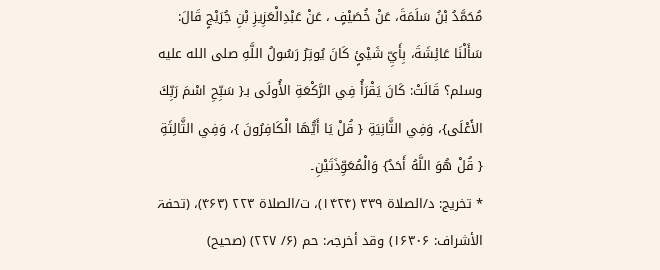مُحَمَّدُ بْنُ سَلَمَةَ، عَنْ خُصَيْفٍ ، عَنْ عَبْدِالْعَزِيزِ بْنِ جُرَيْجٍ قَالَ: سَأَلْنَا عَائِشَةَ، بِأَيِّ شَيْئٍ كَانَ يُوتِرُ رَسُولُ اللَّهِ صلى الله عليه وسلم؟ قَالَتْ: كَانَ يَقْرَأُ فِي الرَّكْعَةِ الأُولَى بـ{ سَبِّحِ اسْمَ رَبِّكَ الأَعْلَى}، وَفِي الثَّانِيَةِ { قُلْ يَا أَيُّهَا الْكَافِرُونَ }، وَفِي الثَّالِثَةِ { قُلْ هُوَ اللَّهُ أَحَدٌ} وَالْمُعَوِّذَتَيْنِ۔
* تخريج: د/الصلاۃ ۳۳۹ (۱۴۲۴)، ت/الصلاۃ ۲۲۳ (۴۶۳)، (تحفۃ الأشراف: ۱۶۳۰۶) وقد أخرجہ: حم (۶/ ۲۲۷) (صحیح)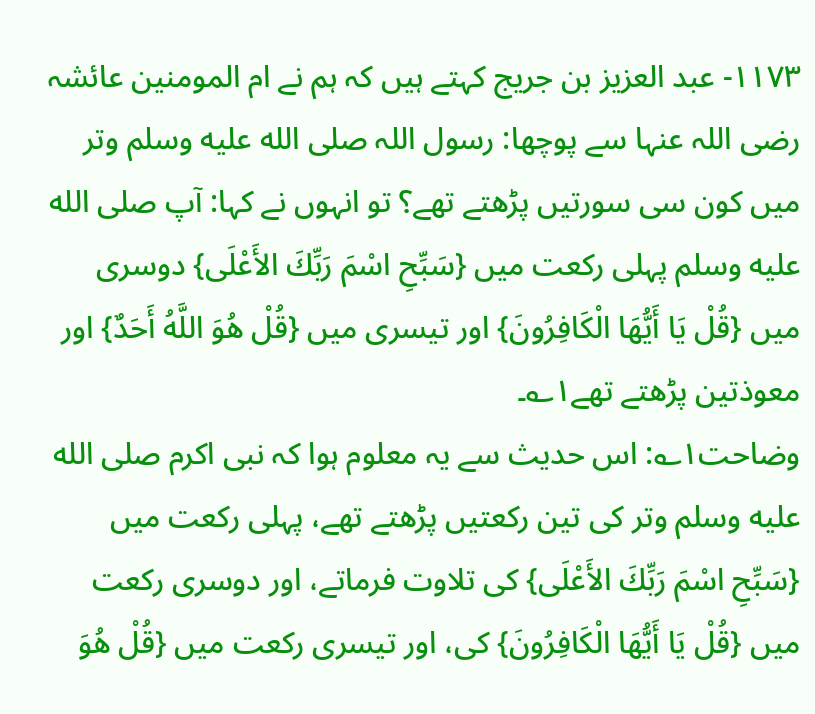۱۱۷۳- عبد العزیز بن جریج کہتے ہیں کہ ہم نے ام المومنین عائشہ رضی اللہ عنہا سے پوچھا: رسول اللہ صلى الله عليه وسلم وتر میں کون سی سورتیں پڑھتے تھے؟ تو انہوں نے کہا: آپ صلى الله عليه وسلم پہلی رکعت میں {سَبِّحِ اسْمَ رَبِّكَ الأَعْلَى} دوسری میں {قُلْ يَا أَيُّهَا الْكَافِرُونَ} اور تیسری میں {قُلْ هُوَ اللَّهُ أَحَدٌ} اور معوذتین پڑھتے تھے۱؎۔
وضاحت۱؎: اس حدیث سے یہ معلوم ہوا کہ نبی اکرم صلى الله عليه وسلم وتر کی تین رکعتیں پڑھتے تھے، پہلی رکعت میں {سَبِّحِ اسْمَ رَبِّكَ الأَعْلَى} کی تلاوت فرماتے، اور دوسری رکعت میں {قُلْ يَا أَيُّهَا الْكَافِرُونَ} کی، اور تیسری رکعت میں {قُلْ هُوَ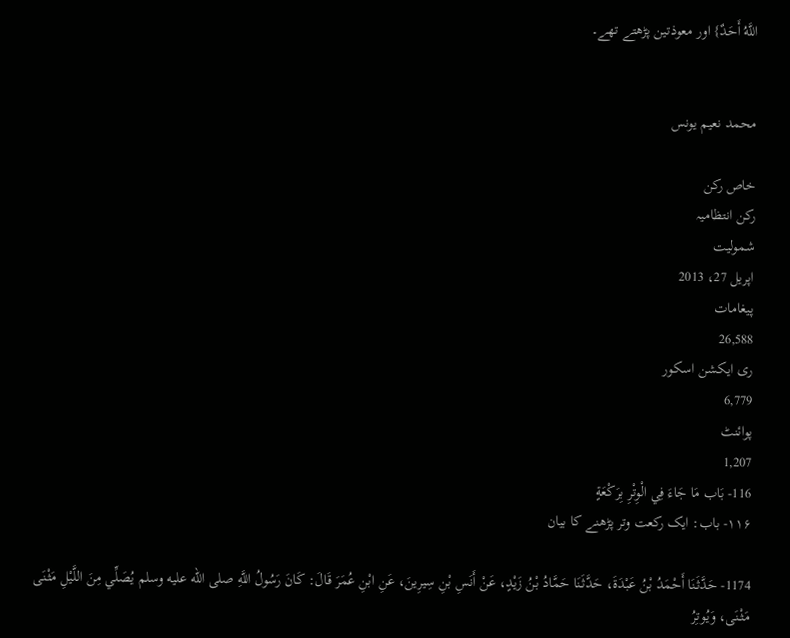اللَّهُ أَحَدٌ} اور معوذتین پڑھتے تھے۔


محمد نعیم یونس

خاص رکن
رکن انتظامیہ
شمولیت
اپریل 27، 2013
پیغامات
26,588
ری ایکشن اسکور
6,779
پوائنٹ
1,207
116- بَاب مَا جَاءَ فِي الْوِتْرِ بِرَكْعَةٍ
۱۱۶- باب: ایک رکعت وتر پڑھنے کا بیان

1174- حَدَّثَنَا أَحْمَدُ بْنُ عَبْدَةَ، حَدَّثَنَا حَمَّادُ بْنُ زَيْدٍ، عَنْ أَنَسِ بْنِ سِيرِينَ، عَنِ ابْنِ عُمَرَ قَالَ: كَانَ رَسُولُ اللَّهِ صلى الله عليه وسلم يُصَلِّي مِنَ اللَّيْلِ مَثْنَى مَثْنَى، وَيُوتِرُ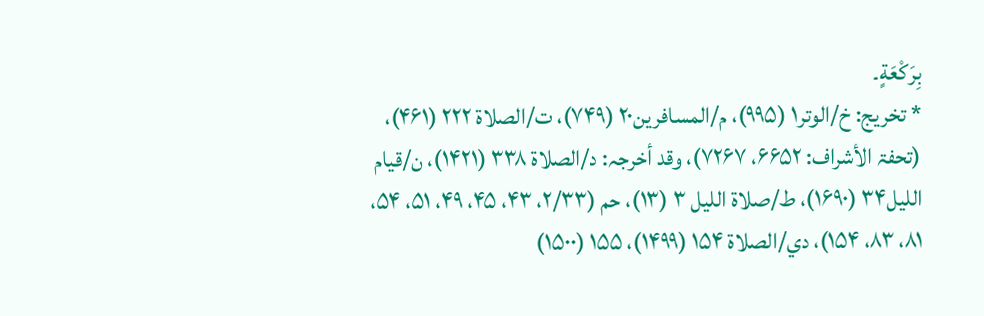بِرَكْعَةٍ۔
* تخريج: خ/الوتر۱ (۹۹۵)، م/المسافرین۲۰ (۷۴۹)، ت/الصلاۃ ۲۲۲ (۴۶۱)، (تحفۃ الأشراف: ۶۶۵۲، ۷۲۶۷)، وقد أخرجہ: د/الصلاۃ ۳۳۸ (۱۴۲۱)، ن/قیام اللیل۳۴ (۱۶۹۰)، ط/صلاۃ اللیل ۳ (۱۳)، حم (۲/۳۳، ۴۳، ۴۵، ۴۹، ۵۱، ۵۴، ۸۱، ۸۳، ۱۵۴)، دي/الصلاۃ ۱۵۴ (۱۴۹۹)، ۱۵۵ (۱۵۰۰)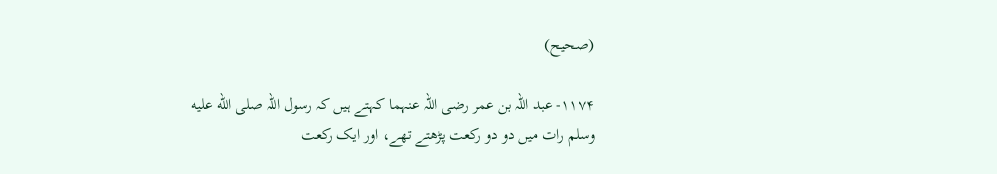(صحیح)

۱۱۷۴- عبد اللہ بن عمر رضی اللہ عنہما کہتے ہیں کہ رسول اللہ صلى الله عليه وسلم رات میں دو دو رکعت پڑھتے تھے، اور ایک رکعت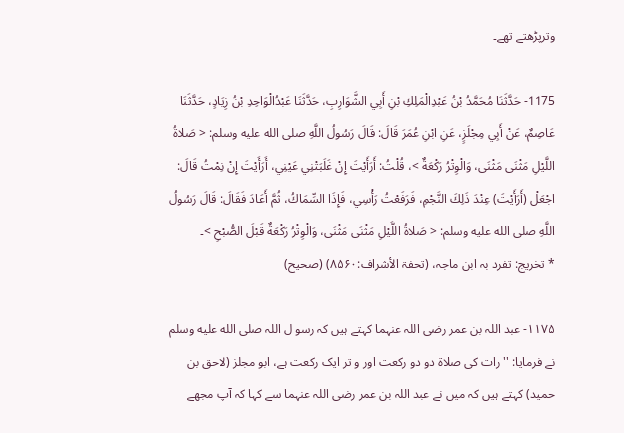وترپڑھتے تھے۔

1175- حَدَّثَنَا مُحَمَّدُ بْنُ عَبْدِالْمَلِكِ بْنِ أَبِي الشَّوَارِبِ، حَدَّثَنَا عَبْدُالْوَاحِدِ بْنُ زِيَادٍ، حَدَّثَنَا عَاصِمٌ، عَنْ أَبِي مِجْلَزٍ، عَنِ ابْنِ عُمَرَ قَالَ: قَالَ رَسُولُ اللَّهِ صلى الله عليه وسلم: < صَلاةُ اللَّيْلِ مَثْنَى مَثْنَى، وَالْوِتْرُ رَكْعَةٌ >، قُلْتُ: أَرَأَيْتَ إِنْ غَلَبَتْنِي عَيْنِي، أَرَأَيْتَ إِنْ نِمْتُ قَالَ: اجْعَلْ (أَرَأَيْتَ) عِنْدَ ذَلِكَ النَّجْمِ، فَرَفَعْتُ رَأْسِي، فَإِذَا السِّمَاكُ، ثُمَّ أَعَادَ فَقَالَ: قَالَ رَسُولُ اللَّهِ صلى الله عليه وسلم: < صَلاةُ اللَّيْلِ مَثْنَى مَثْنَى، وَالْوِتْرُ رَكْعَةٌ قَبْلَ الصُّبْحِ >۔
* تخريج: تفرد بہ ابن ماجہ، (تحفۃ الأشراف:۸۵۶۰) (صحیح)

۱۱۷۵- عبد اللہ بن عمر رضی اللہ عنہما کہتے ہیں کہ رسو ل اللہ صلى الله عليه وسلم نے فرمایا: ''رات کی صلاۃ دو دو رکعت اور و تر ایک رکعت ہے، ابو مجلز (لاحق بن حمید) کہتے ہیں کہ میں نے عبد اللہ بن عمر رضی اللہ عنہما سے کہا کہ آپ مجھے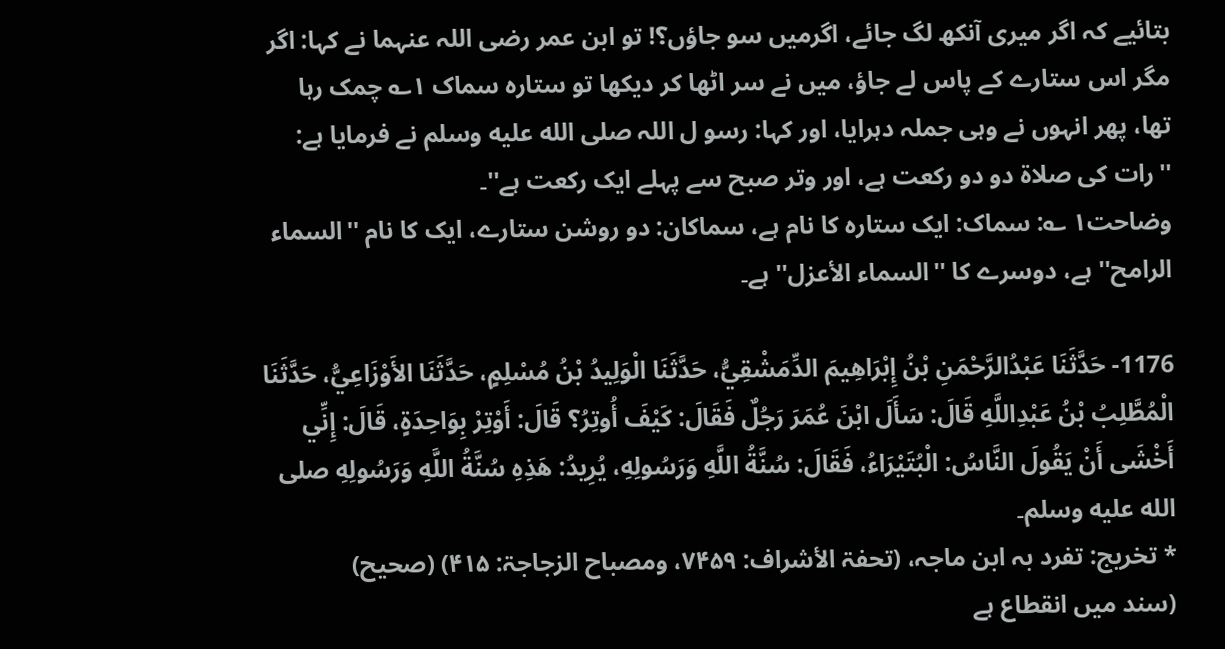بتائیے کہ اگر میری آنکھ لگ جائے، اگرمیں سو جاؤں؟! تو ابن عمر رضی اللہ عنہما نے کہا: اگر مگر اس ستارے کے پاس لے جاؤ، میں نے سر اٹھا کر دیکھا تو ستارہ سماک ۱؎ چمک رہا تھا، پھر انہوں نے وہی جملہ دہرایا، اور کہا: رسو ل اللہ صلى الله عليه وسلم نے فرمایا ہے: ''رات کی صلاۃ دو دو رکعت ہے، اور وتر صبح سے پہلے ایک رکعت ہے''۔
وضاحت۱ ؎: سماک: ایک ستارہ کا نام ہے، سماکان: دو روشن ستارے، ایک کا نام ''السماء الرامح'' ہے، دوسرے کا ''السماء الأعزل'' ہے۔

1176- حَدَّثَنَا عَبْدُالرَّحْمَنِ بْنُ إِبْرَاهِيمَ الدِّمَشْقِيُّ، حَدَّثَنَا الْوَلِيدُ بْنُ مُسْلِمٍ، حَدَّثَنَا الأَوْزَاعِيُّ، حَدَّثَنَا الْمُطَّلِبُ بْنُ عَبْدِاللَّهِ قَالَ: سَأَلَ ابْنَ عُمَرَ رَجُلٌ فَقَالَ: كَيْفَ أُوتِرُ؟ قَالَ: أَوْتِرْ بِوَاحِدَةٍ، قَالَ: إِنِّي أَخْشَى أَنْ يَقُولَ النَّاسُ: الْبُتَيْرَاءُ، فَقَالَ: سُنَّةُ اللَّهِ وَرَسُولِهِ، يُرِيدُ: هَذِهِ سُنَّةُ اللَّهِ وَرَسُولِهِ صلى الله عليه وسلم۔
* تخريج: تفرد بہ ابن ماجہ، (تحفۃ الأشراف: ۷۴۵۹، ومصباح الزجاجۃ: ۴۱۵) (صحیح)
(سند میں انقطاع ہے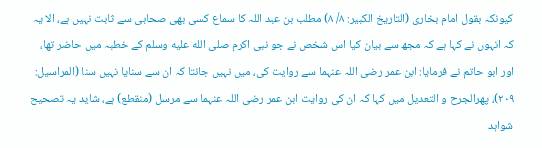کیونکہ بقول امام بخاری (التاریخ الکبیر: ۸/ ۸) مطلب بن عبد اللہ کا سماع کسی بھی صحابی سے ثابت نہیں ہے، الا یہ کہ انہوں نے کہا ہے کہ مجھ سے بیان کیا اس شخص نے جو نبی اکرم صلى الله عليه وسلم کے خطبہ میں حاضر تھا، اور ابو حاتم نے فرمایا: ابن عمر رضی اللہ عنہما سے روایت کی، میں نہیں جانتا کہ ان سے سنایا نہیں سنا (المراسیل: ۲۰۹)، پھرالجرح و التعدیل میں کہا کہ ان کی روایت ابن عمر رضی اللہ عنہما سے مرسل (منقطع) ہے، شاید یہ تصحیح شواہد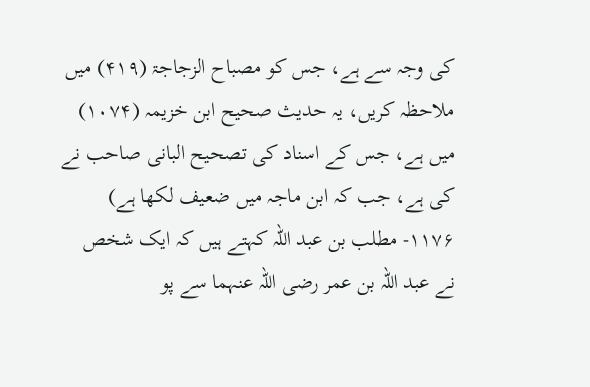کی وجہ سے ہے، جس کو مصباح الزجاجۃ (۴۱۹) میں ملاحظہ کریں، یہ حدیث صحیح ابن خزیمہ (۱۰۷۴) میں ہے، جس کے اسناد کی تصحیح البانی صاحب نے کی ہے، جب کہ ابن ماجہ میں ضعیف لکھا ہے)
۱۱۷۶- مطلب بن عبد اللہ کہتے ہیں کہ ایک شخص نے عبد اللہ بن عمر رضی اللہ عنہما سے پو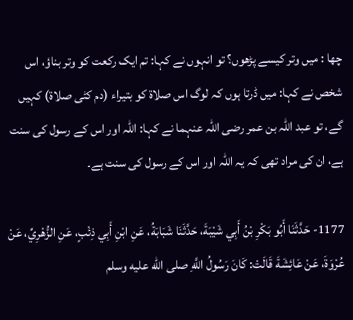چھا : میں وتر کیسے پڑھوں؟ تو انہوں نے کہا: تم ایک رکعت کو وتر بناؤ، اس شخص نے کہا: میں ڈرتا ہوں کہ لوگ اس صلاۃ کو بتیراء (دم کٹی صلاۃ) کہیں گے، تو عبد اللہ بن عمر رضی اللہ عنہما نے کہا: اللہ اور اس کے رسول کی سنت ہے، ان کی مراد تھی کہ یہ اللہ اور اس کے رسول کی سنت ہے۔

1177- حَدَّثَنَا أَبُو بَكْرِ بْنُ أَبِي شَيْبَةَ، حَدَّثَنَا شَبَابَةُ، عَنِ ابْنِ أَبِي ذِئْبٍ، عَنِ الزُّهْرِيِّ، عَنْ عُرْوَةَ، عَنْ عَائِشَةَ قَالَتْ: كَانَ رَسُولُ اللَّهِ صلى الله عليه وسلم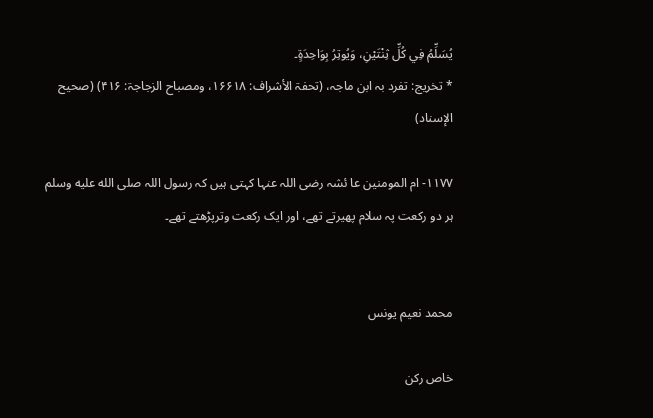يُسَلِّمُ فِي كُلِّ ثِنْتَيْنِ، وَيُوتِرُ بِوَاحِدَةٍ۔
* تخريج: تفرد بہ ابن ماجہ، (تحفۃ الأشراف: ۱۶۶۱۸، ومصباح الزجاجۃ: ۴۱۶) (صحیح الإسناد)

۱۱۷۷- ام المومنین عا ئشہ رضی اللہ عنہا کہتی ہیں کہ رسول اللہ صلى الله عليه وسلم ہر دو رکعت پہ سلام پھیرتے تھے، اور ایک رکعت وترپڑھتے تھے۔


محمد نعیم یونس

خاص رکن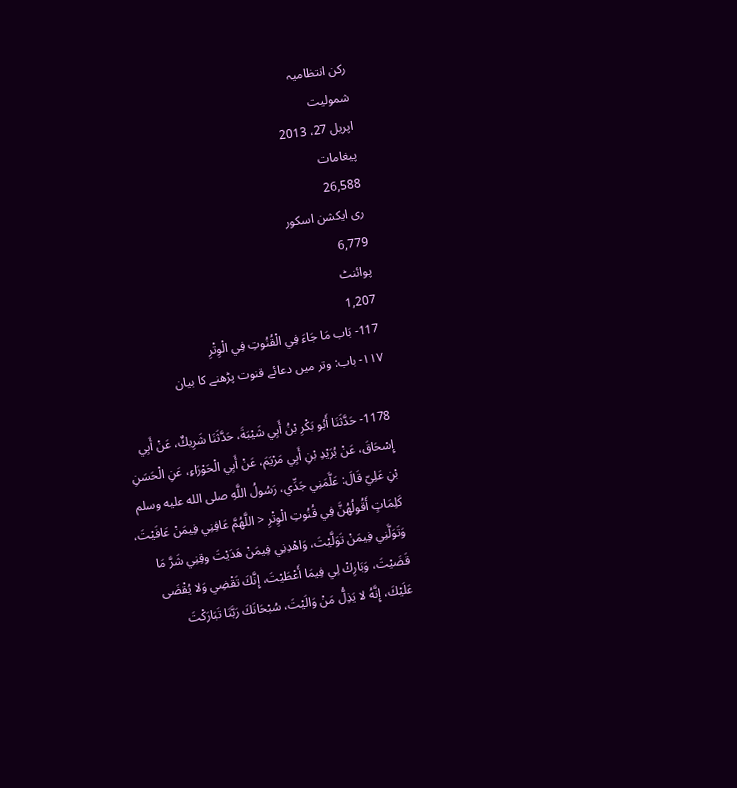رکن انتظامیہ
شمولیت
اپریل 27، 2013
پیغامات
26,588
ری ایکشن اسکور
6,779
پوائنٹ
1,207
117- بَاب مَا جَاءَ فِي الْقُنُوتِ فِي الْوِتْرِ
۱۱۷- باب: وتر میں دعائے قنوت پڑھنے کا بیان

1178- حَدَّثَنَا أَبُو بَكْرِ بْنُ أَبِي شَيْبَةَ، حَدَّثَنَا شَرِيكٌ، عَنْ أَبِي إِسْحَاقَ، عَنْ بُرَيْدِ بْنِ أَبِي مَرْيَمَ، عَنْ أَبِي الْحَوْرَاءِ، عَنِ الْحَسَنِ بْنِ عَلِيّ قَالَ: عَلَّمَنِي جَدِّي، رَسُولُ اللَّهِ صلى الله عليه وسلم كَلِمَاتٍ أَقُولُهُنَّ فِي قُنُوتِ الْوِتْرِ < اللَّهُمَّ عَافِنِي فِيمَنْ عَافَيْتَ، وَتَوَلَّنِي فِيمَنْ تَوَلَّيْتَ، وَاهْدِنِي فِيمَنْ هَدَيْتَ وقِنِي شَرَّ مَا قَضَيْتَ، وَبَارِكْ لِي فِيمَا أَعْطَيْتَ، إِنَّكَ تَقْضِي وَلا يُقْضَى عَلَيْكَ، إِنَّهُ لا يَذِلُّ مَنْ وَالَيْتَ، سُبْحَانَكَ رَبَّنَا تَبَارَكْتَ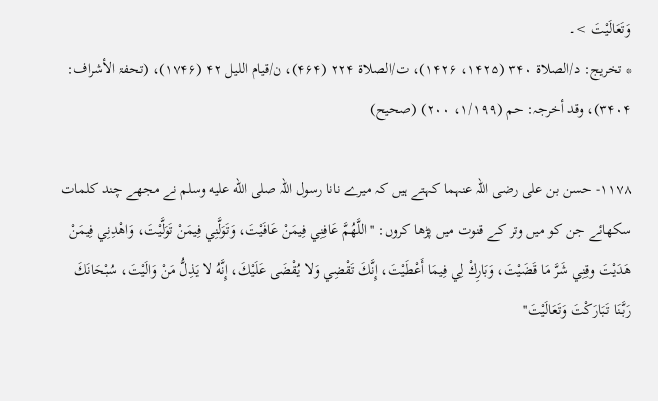وَتَعَالَيْتَ >۔
* تخريج: د/الصلاۃ ۳۴۰ (۱۴۲۵، ۱۴۲۶)، ت/الصلاۃ ۲۲۴ (۴۶۴)، ن/قیام اللیل ۴۲ (۱۷۴۶)، (تحفۃ الأشراف: ۳۴۰۴)، وقد أخرجہ: حم (۱/۱۹۹، ۲۰۰) (صحیح)

۱۱۷۸- حسن بن علی رضی اللہ عنہما کہتے ہیں کہ میرے نانا رسول اللہ صلى الله عليه وسلم نے مجھے چند کلمات سکھائے جن کو میں وتر کے قنوت میں پڑھا کروں: ''اللَّهُمَّ عَافِنِي فِيمَنْ عَافَيْتَ، وَتَوَلَّنِي فِيمَنْ تَوَلَّيْتَ، وَاهْدِنِي فِيمَنْ هَدَيْتَ وقِنِي شَرَّ مَا قَضَيْتَ، وَبَارِكْ لِي فِيمَا أَعْطَيْتَ، إِنَّكَ تَقْضِي وَلا يُقْضَى عَلَيْكَ، إِنَّهُ لا يَذِلُّ مَنْ وَالَيْتَ، سُبْحَانَكَ رَبَّنَا تَبَارَكْتَ وَتَعَالَيْتَ''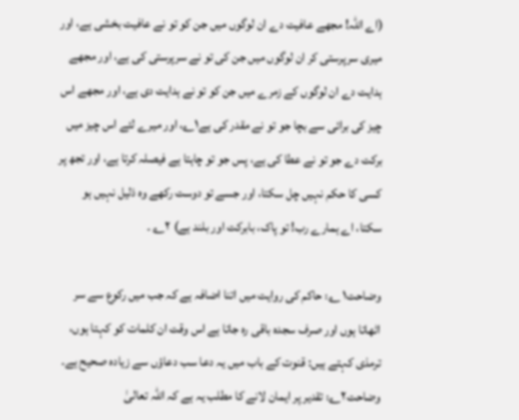(اے اللہ! مجھے عافیت دے ان لوگوں میں جن کو تو نے عافیت بخشی ہے، اور میری سرپرستی کر ان لوگوں میں جن کی تو نے سرپرستی کی ہے، اور مجھے ہدایت دے ان لوگوں کے زمرے میں جن کو تو نے ہدایت دی ہے، اور مجھے اس چیز کی برائی سے بچا جو تو نے مقدر کی ہے۱؎، اور میرے لئے اس چیز میں برکت دے جو تو نے عطا کی ہے، پس جو تو چاہتا ہے فیصلہ کرتا ہے، اور تجھ پر کسی کا حکم نہیں چل سکتا، اور جسے تو دوست رکھے وہ ذلیل نہیں ہو سکتا، اے ہمارے رب! تو پاک، بابرکت اور بلند ہے) ۲؎ ۔

وضاحت۱ ؎: حاکم کی روایت میں اتنا اضافہ ہے کہ جب میں رکوع سے سر اٹھاتا ہوں اور صرف سجدہ باقی رہ جاتا ہے اس وقت ان کلمات کو کہتا ہوں، ترمذی کہتے ہیں: قنوت کے باب میں یہ دعا سب دعاؤں سے زیادہ صحیح ہے۔
وضاحت۲؎: تقدیر پر ایمان لانے کا مطلب یہ ہے کہ اللہ تعالیٰ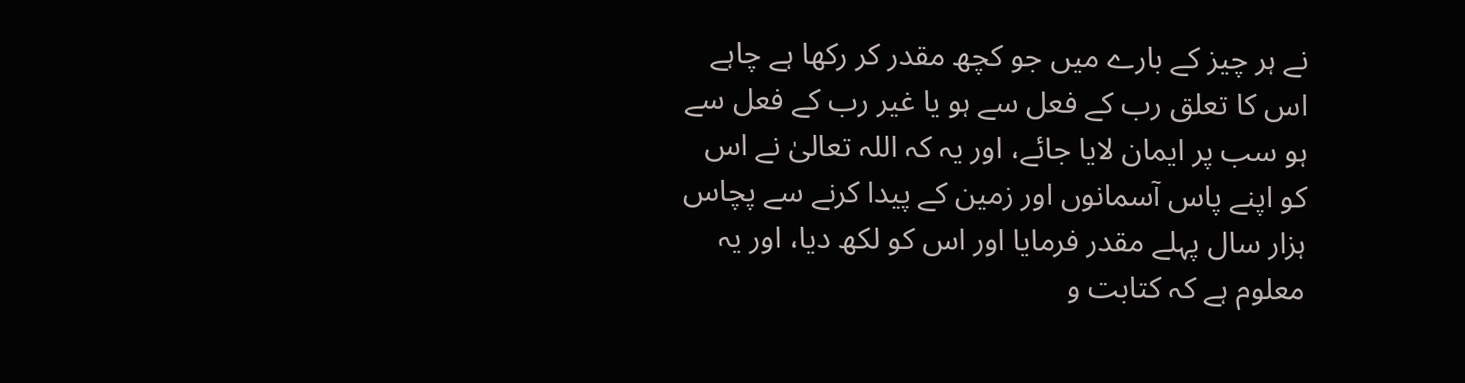نے ہر چیز کے بارے میں جو کچھ مقدر کر رکھا ہے چاہے اس کا تعلق رب کے فعل سے ہو یا غیر رب کے فعل سے ہو سب پر ایمان لایا جائے، اور یہ کہ اللہ تعالیٰ نے اس کو اپنے پاس آسمانوں اور زمین کے پیدا کرنے سے پچاس ہزار سال پہلے مقدر فرمایا اور اس کو لکھ دیا، اور یہ معلوم ہے کہ کتابت و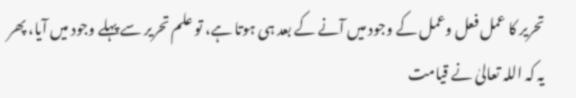تحریر کا عمل فعل وعمل کے وجود میں آنے کے بعد ہی ہوتا ہے، تو علم تحریر سے پہلے وجود میں آیا، پھر یہ کہ اللہ تعالیٰ نے قیامت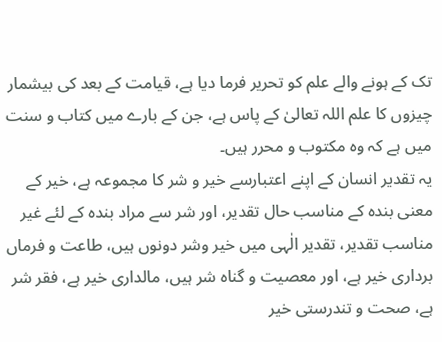تک کے ہونے والے علم کو تحریر فرما دیا ہے، قیامت کے بعد کی بیشمار چیزوں کا علم اللہ تعالیٰ کے پاس ہے، جن کے بارے میں کتاب و سنت میں ہے کہ وہ مکتوب و محرر ہیں۔
یہ تقدیر انسان کے اپنے اعتبارسے خیر و شر کا مجموعہ ہے، خیر کے معنی بندہ کے مناسب حال تقدیر، اور شر سے مراد بندہ کے لئے غیر مناسب تقدیر، تقدیر الٰہی میں خیر وشر دونوں ہیں، طاعت و فرماں برداری خیر ہے، اور معصیت و گناہ شر ہیں، مالداری خیر ہے، فقر شر ہے، صحت و تندرستی خیر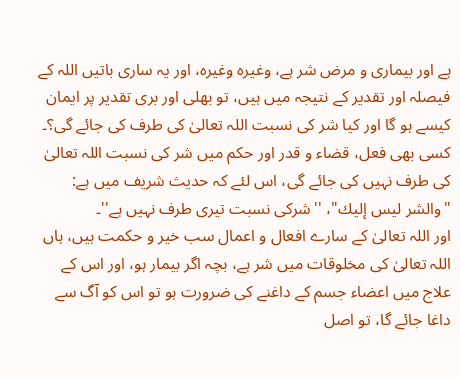ہے اور بیماری و مرض شر ہے، وغیرہ وغیرہ، اور یہ ساری باتیں اللہ کے فیصلہ اور تقدیر کے نتیجہ میں ہیں، تو بھلی اور بری تقدیر پر ایمان کیسے ہو گا اور کیا شر کی نسبت اللہ تعالیٰ کی طرف کی جائے گی؟۔
کسی بھی فعل، قضاء و قدر اور حکم میں شر کی نسبت اللہ تعالیٰ کی طرف نہیں کی جائے گی، اس لئے کہ حدیث شریف میں ہے: "والشر ليس إليك"، ''شرکی نسبت تیری طرف نہیں ہے''۔
اور اللہ تعالیٰ کے سارے افعال و اعمال سب خیر و حکمت ہیں، ہاں اللہ تعالیٰ کی مخلوقات میں شر ہے، بچہ اگر بیمار ہو، اور اس کے علاج میں اعضاء جسم کے داغنے کی ضرورت ہو تو اس کو آگ سے داغا جائے گا، تو اصل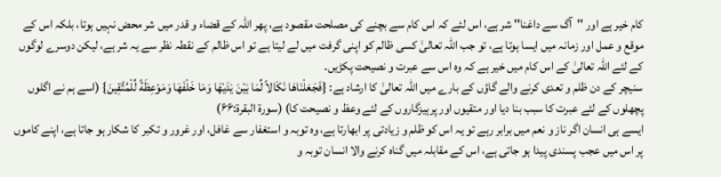کام خیر ہے اور ''آگ سے داغنا'' شر ہے، اس لئے کہ اس کام سے بچنے کی مصلحت مقصود ہے، پھر اللہ کے قضاء و قدر میں شر محض نہیں ہوتا، بلکہ اس کے موقع و عمل اور زمانہ میں ایسا ہوتا ہے، تو جب اللہ تعالیٰ کسی ظالم کو اپنی گرفت میں لے لیتا ہے تو اس ظالم کے نقطہ نظر سے یہ شر ہے، لیکن دوسرے لوگوں کے لئے اللہ تعالیٰ کے اس کام میں خیر ہے کہ وہ اس سے عبرت و نصیحت پکڑیں۔
سنیچر کے دن ظلم و تعدی کرنے والے گاؤں کے بارے میں اللہ تعالیٰ کا ارشاد ہے: {فَجَعَلْنَاهَا نَكَالاً لِّمَا بَيْنَ يَدَيْهَا وَمَا خَلْفَهَا وَمَوْعِظَةً لِّلْمُتَّقِينَ} (اسے ہم نے اگلوں پچھلوں کے لئے عبرت کا سبب بنا دیا اور متقیوں اور پرہیزگاروں کے لئے وعظ و نصیحت کا) (سورۃ البقرۃ:۶۶)
ایسے ہی انسان اگر ناز و نعم میں برابر رہے تو یہ اس کو ظلم و زیادتی پر ابھارتا ہے، وہ توبہ و استغفار سے غافل، اور غرور و تکبر کا شکار ہو جاتا ہے، اپنے کاموں پر اس میں عجب پسندی پیدا ہو جاتی ہے، اس کے مقابلہ میں گناہ کرنے والا انسان توبہ و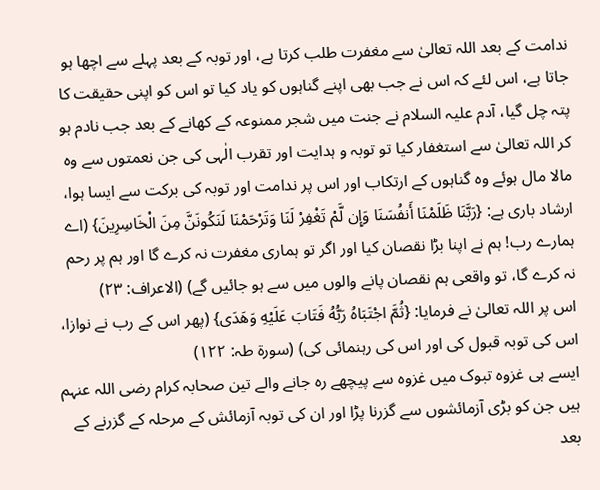ندامت کے بعد اللہ تعالیٰ سے مغفرت طلب کرتا ہے، اور توبہ کے بعد پہلے سے اچھا ہو جاتا ہے، اس لئے کہ اس نے جب بھی اپنے گناہوں کو یاد کیا تو اس کو اپنی حقیقت کا پتہ چل گیا، آدم علیہ السلام نے جنت میں شجر ممنوعہ کے کھانے کے بعد جب نادم ہو کر اللہ تعالیٰ سے استغفار کیا تو توبہ و ہدایت اور تقرب الٰہی کی جن نعمتوں سے وہ مالا مال ہوئے وہ گناہوں کے ارتکاب اور اس پر ندامت اور توبہ کی برکت سے ایسا ہوا، ارشاد باری ہے: {رَبَّنَا ظَلَمْنَا أَنفُسَنَا وَإِن لَّمْ تَغْفِرْ لَنَا وَتَرْحَمْنَا لَنَكُونَنَّ مِنَ الْخَاسِرِينَ} (اے ہمارے رب! ہم نے اپنا بڑا نقصان کیا اور اگر تو ہماری مغفرت نہ کرے گا اور ہم پر رحم نہ کرے گا، تو واقعی ہم نقصان پانے والوں میں سے ہو جائیں گے) (الاعراف: ۲۳)
اس پر اللہ تعالیٰ نے فرمایا: {ثُمَّ اجْتَبَاهُ رَبُّهُ فَتَابَ عَلَيْهِ وَهَدَى} (پھر اس کے رب نے نوازا، اس کی توبہ قبول کی اور اس کی رہنمائی کی) (سورۃ طہ: ۱۲۲)
ایسے ہی غزوہ تبوک میں غزوہ سے پیچھے رہ جانے والے تین صحابہ کرام رضی اللہ عنہم ہیں جن کو بڑی آزمائشوں سے گزرنا پڑا اور ان کی توبہ آزمائش کے مرحلہ کے گزرنے کے بعد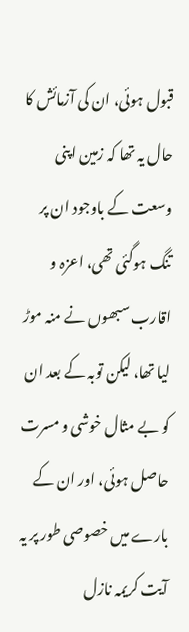قبول ہوئی، ان کی آزمائش کا حال یہ تھا کہ زمین اپنی وسعت کے باوجود ان پر تنگ ہوگئی تھی، اعزہ و اقارب سبھوں نے منہ موڑ لیا تھا، لیکن توبہ کے بعد ان کو بے مثال خوشی و مسرت حاصل ہوئی، اور ان کے بارے میں خصوصی طور پر یہ آیت کریمہ نازل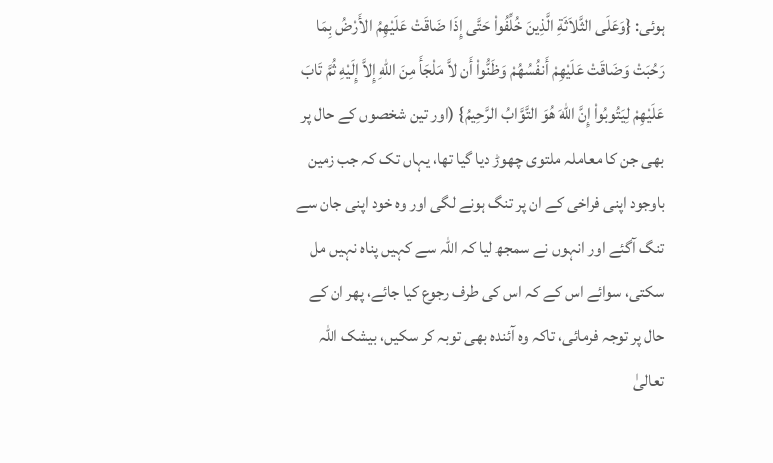ہوئی: {وَعَلَى الثَّلاَثَةِ الَّذِينَ خُلِّفُواْ حَتَّى إِذَا ضَاقَتْ عَلَيْهِمُ الأَرْضُ بِمَا رَحُبَتْ وَضَاقَتْ عَلَيْهِمْ أَنفُسُهُمْ وَظَنُّواْ أَن لاَّ مَلْجَأَ مِنَ اللّهِ إِلاَّ إِلَيْهِ ثُمَّ تَابَ عَلَيْهِمْ لِيَتُوبُواْ إِنَّ اللّهَ هُوَ التَّوَّابُ الرَّحِيمُ} (اور تین شخصوں کے حال پر بھی جن کا معاملہ ملتوی چھوڑ دیا گیا تھا، یہاں تک کہ جب زمین باوجود اپنی فراخی کے ان پر تنگ ہونے لگی اور وہ خود اپنی جان سے تنگ آگئے اور انہوں نے سمجھ لیا کہ اللہ سے کہیں پناہ نہیں مل سکتی، سوائے اس کے کہ اس کی طرف رجوع کیا جائے، پھر ان کے حال پر توجہ فرمائی، تاکہ وہ آئندہ بھی توبہ کر سکیں، بیشک اللہ تعالیٰ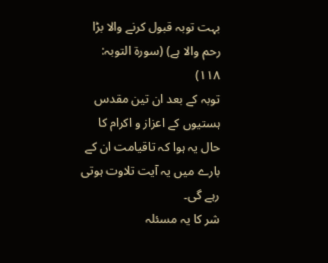بہت توبہ قبول کرنے والا بڑا رحم والا ہے) (سورۃ التوبہ: ۱۱۸)
توبہ کے بعد ان تین مقدس ہستیوں کے اعزاز و اکرام کا حال یہ ہوا کہ تاقیامت ان کے بارے میں یہ آیت تلاوت ہوتی رہے گی۔
شر کا یہ مسئلہ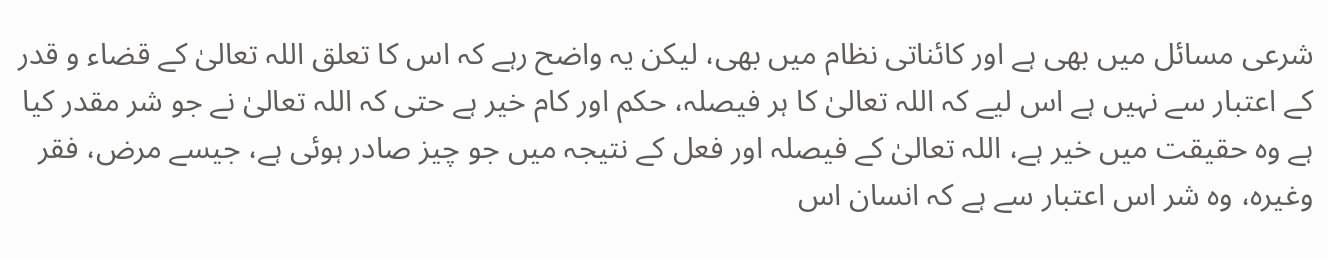شرعی مسائل میں بھی ہے اور کائناتی نظام میں بھی، لیکن یہ واضح رہے کہ اس کا تعلق اللہ تعالیٰ کے قضاء و قدر کے اعتبار سے نہیں ہے اس لیے کہ اللہ تعالیٰ کا ہر فیصلہ، حکم اور کام خیر ہے حتی کہ اللہ تعالیٰ نے جو شر مقدر کیا ہے وہ حقیقت میں خیر ہے، اللہ تعالیٰ کے فیصلہ اور فعل کے نتیجہ میں جو چیز صادر ہوئی ہے، جیسے مرض، فقر وغیرہ، وہ شر اس اعتبار سے ہے کہ انسان اس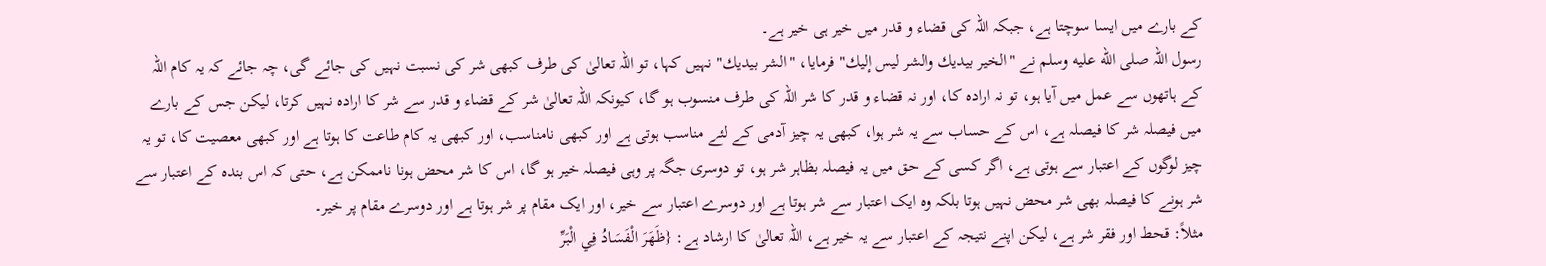کے بارے میں ایسا سوچتا ہے، جبکہ اللہ کی قضاء و قدر میں خیر ہی خیر ہے۔
رسول اللہ صلى الله عليه وسلم نے "الخير بيديك والشر ليس إليك" فرمایا، "الشر بيديك" نہیں کہا، تو اللہ تعالیٰ کی طرف کبھی شر کی نسبت نہیں کی جائے گی، چہ جائے کہ یہ کام اللہ کے ہاتھوں سے عمل میں آیا ہو، تو نہ ارادہ کا، اور نہ قضاء و قدر کا شر اللہ کی طرف منسوب ہو گا، کیونکہ اللہ تعالیٰ شر کے قضاء و قدر سے شر کا ارادہ نہیں کرتا، لیکن جس کے بارے میں فیصلہ شر کا فیصلہ ہے، اس کے حساب سے یہ شر ہوا، کبھی یہ چیز آدمی کے لئے مناسب ہوتی ہے اور کبھی نامناسب، اور کبھی یہ کام طاعت کا ہوتا ہے اور کبھی معصیت کا، تو یہ چیز لوگوں کے اعتبار سے ہوتی ہے، اگر کسی کے حق میں یہ فیصلہ بظاہر شر ہو، تو دوسری جگہ پر وہی فیصلہ خیر ہو گا، اس کا شر محض ہونا ناممکن ہے، حتی کہ اس بندہ کے اعتبار سے شر ہونے کا فیصلہ بھی شر محض نہیں ہوتا بلکہ وہ ایک اعتبار سے شر ہوتا ہے اور دوسرے اعتبار سے خیر، اور ایک مقام پر شر ہوتا ہے اور دوسرے مقام پر خیر۔
مثلاً: قحط اور فقر شر ہے، لیکن اپنے نتیجہ کے اعتبار سے یہ خیر ہے، اللہ تعالیٰ کا ارشاد ہے: {ظَهَرَ الْفَسَادُ فِي الْبَرِّ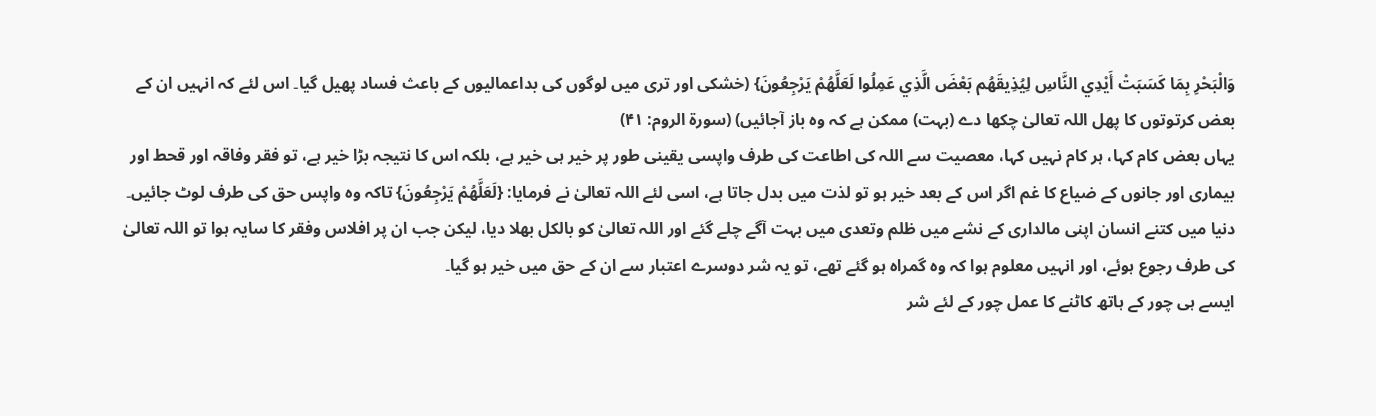وَالْبَحْرِ بِمَا كَسَبَتْ أَيْدِي النَّاسِ لِيُذِيقَهُم بَعْضَ الَّذِي عَمِلُوا لَعَلَّهُمْ يَرْجِعُونَ} (خشکی اور تری میں لوگوں کی بداعمالیوں کے باعث فساد پھیل گیا۔ اس لئے کہ انہیں ان کے بعض کرتوتوں کا پھل اللہ تعالیٰ چکھا دے (بہت) ممکن ہے کہ وہ باز آجائیں) (سورۃ الروم: ۴۱)
یہاں بعض کام کہا، ہر کام نہیں کہا، معصیت سے اللہ کی اطاعت کی طرف واپسی یقینی طور پر خیر ہی خیر ہے، بلکہ اس کا نتیجہ بڑا خیر ہے، تو فقر وفاقہ اور قحط اور بیماری اور جانوں کے ضیاع کا غم اگر اس کے بعد خیر ہو تو لذت میں بدل جاتا ہے، اسی لئے اللہ تعالیٰ نے فرمایا: {لَعَلَّهُمْ يَرْجِعُونَ} تاکہ وہ واپس حق کی طرف لوٹ جائیں۔
دنیا میں کتنے انسان اپنی مالداری کے نشے میں ظلم وتعدی میں بہت آگے چلے گئے اور اللہ تعالیٰ کو بالکل بھلا دیا، لیکن جب ان پر افلاس وفقر کا سایہ ہوا تو اللہ تعالیٰ کی طرف رجوع ہوئے، اور انہیں معلوم ہوا کہ وہ گمراہ ہو گئے تھے، تو یہ شر دوسرے اعتبار سے ان کے حق میں خیر ہو گیا۔
ایسے ہی چور کے ہاتھ کاٹنے کا عمل چور کے لئے شر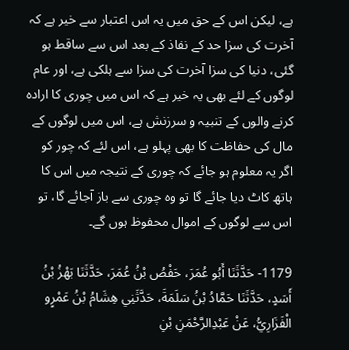ہے، لیکن اس کے حق میں یہ اس اعتبار سے خیر ہے کہ آخرت کی سزا حد کے نفاذ کے بعد اس سے ساقط ہو گئی، دنیا کی سزا آخرت کی سزا سے ہلکی ہے، اور عام لوگوں کے لئے بھی یہ خیر ہے کہ اس میں چوری کا ارادہ کرنے والوں کے تنبیہ و سرزنش ہے، اس میں لوگوں کے مال کی حفاظت کا بھی پہلو ہے، اس لئے کہ چور کو اگر یہ معلوم ہو جائے کہ چوری کے نتیجہ میں اس کا ہاتھ کاٹ دیا جائے گا تو وہ چوری سے باز آجائے گا، تو اس سے لوگوں کے اموال محفوظ ہوں گے۔

1179- حَدَّثَنَا أَبُو عُمَرَ، حَفْصُ بْنُ عُمَرَ، حَدَّثَنَا بَهْزُ بْنُ أَسَدٍ، حَدَّثَنَا حَمَّادُ بْنُ سَلَمَةَ، حَدَّثَنِي هِشَامُ بْنُ عَمْرٍو الْفَزَارِيُّ، عَنْ عَبْدِالرَّحْمَنِ بْنِ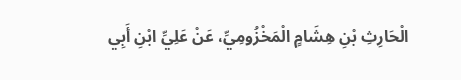الْحَارِثِ بْنِ هِشَامٍ الْمَخْزُومِيِّ، عَنْ عَلِيِّ ابْنِ أَبِي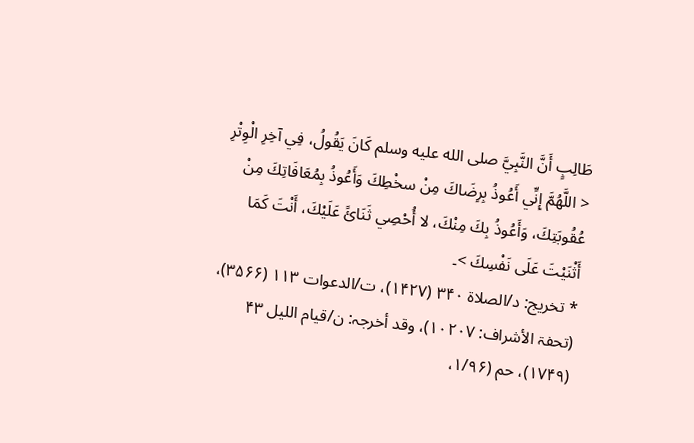طَالِبٍ أَنَّ النَّبِيَّ صلى الله عليه وسلم كَانَ يَقُولُ، فِي آخِرِ الْوِتْرِ < اللَّهُمَّ إِنِّي أَعُوذُ بِرِضَاكَ مِنْ سخْطِكَ وَأَعُوذُ بِمُعَافَاتِكَ مِنْ عُقُوبَتِكَ، وَأَعُوذُ بِكَ مِنْكَ، لا أُحْصِي ثَنَائً عَلَيْكَ، أَنْتَ كَمَا أَثْنَيْتَ عَلَى نَفْسِكَ >۔
* تخريج: د/الصلاۃ ۳۴۰ (۱۴۲۷)، ت/الدعوات ۱۱۳ (۳۵۶۶)، (تحفۃ الأشراف: ۱۰۲۰۷)، وقد أخرجہ: ن/قیام اللیل ۴۳ (۱۷۴۹)، حم (۱/۹۶،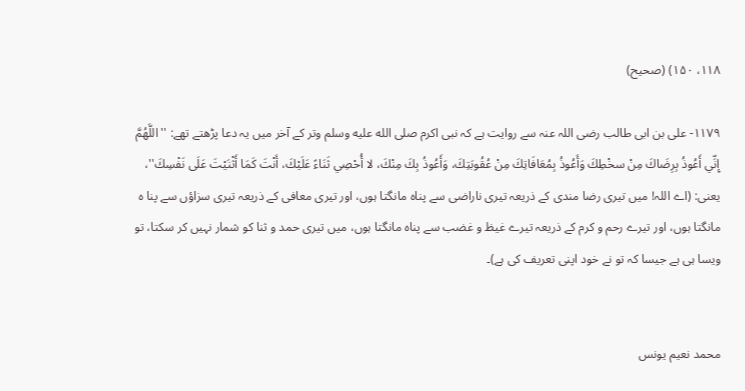۱۱۸، ۱۵۰) (صحیح)

۱۱۷۹- علی بن ابی طالب رضی اللہ عنہ سے روایت ہے کہ نبی اکرم صلى الله عليه وسلم وتر کے آخر میں یہ دعا پڑھتے تھے: ''اللَّهُمَّ إِنِّي أَعُوذُ بِرِضَاكَ مِنْ سخْطِكَ وَأَعُوذُ بِمُعَافَاتِكَ مِنْ عُقُوبَتِكَ، وَأَعُوذُ بِكَ مِنْكَ، لا أُحْصِي ثَنَاءً عَلَيْكَ، أَنْتَ كَمَا أَثْنَيْتَ عَلَى نَفْسِكَ''، یعنی: (اے اللہ! میں تیری رضا مندی کے ذریعہ تیری ناراضی سے پناہ مانگتا ہوں، اور تیری معافی کے ذریعہ تیری سزاؤں سے پنا ہ مانگتا ہوں، اور تیرے رحم و کرم کے ذریعہ تیرے غیظ و غضب سے پناہ مانگتا ہوں، میں تیری حمد و ثنا کو شمار نہیں کر سکتا، تو ویسا ہی ہے جیسا کہ تو نے خود اپنی تعریف کی ہے)۔


محمد نعیم یونس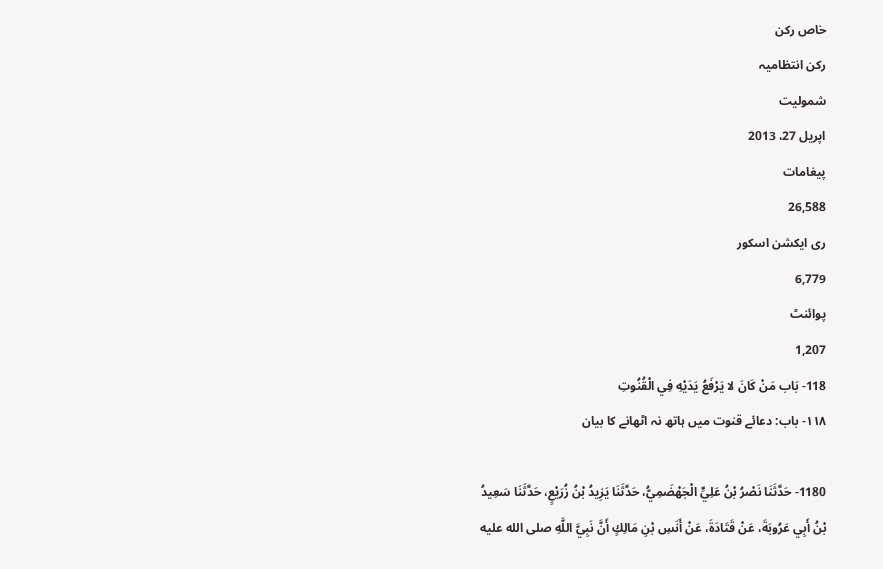خاص رکن
رکن انتظامیہ
شمولیت
اپریل 27، 2013
پیغامات
26,588
ری ایکشن اسکور
6,779
پوائنٹ
1,207
118- بَاب مَنْ كَانَ لا يَرْفَعُ يَدَيْهِ فِي الْقُنُوتِ
۱۱۸- باب: دعائے قنوت میں ہاتھ نہ اٹھانے کا بیان

1180- حَدَّثَنَا نَصْرُ بْنُ عَلِيٍّ الْجَهْضَمِيُّ، حَدَّثَنَا يَزِيدُ بْنُ زُرَيْعٍ، حَدَّثَنَا سَعِيدُ بْنُ أَبِي عَرُوبَةَ، عَنْ قَتَادَةَ، عَنْ أَنَسِ بْنِ مَالِكٍ أَنَّ نَبِيَّ اللَّهِ صلى الله عليه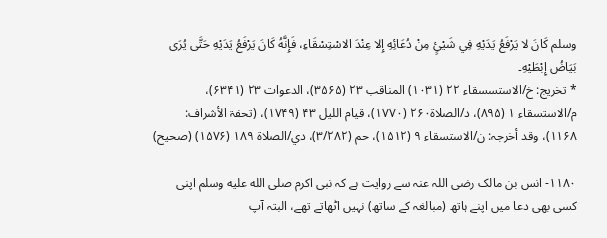وسلم كَانَ لا يَرْفَعُ يَدَيْهِ فِي شَيْئٍ مِنْ دُعَائِهِ إِلا عِنْدَ الاسْتِسْقَاءِ، فَإِنَّهُ كَانَ يَرْفَعُ يَدَيْهِ حَتَّى يُرَى بَيَاضُ إِبْطَيْهِ۔
* تخريج: خ/الاستسسقاء ۲۲ (۱۰۳۱) المناقب ۲۳ (۳۵۶۵)، الدعوات ۲۳ (۶۳۴۱)، م/الاستسقاء ۱ (۸۹۵)، د/الصلاۃ۲۶۰ (۱۷۷۰)، قیام اللیل ۴۳ (۱۷۴۹)، (تحفۃ الأشراف: ۱۱۶۸)، وقد أخرجہ: ن/الاستسقاء ۹ (۱۵۱۲)، حم (۳/۲۸۲)، دي/الصلاۃ ۱۸۹ (۱۵۷۶) (صحیح)

۱۱۸۰- انس بن مالک رضی اللہ عنہ سے روایت ہے کہ نبی اکرم صلى الله عليه وسلم اپنی کسی بھی دعا میں اپنے ہاتھ (مبالغہ کے ساتھ) نہیں اٹھاتے تھے، البتہ آپ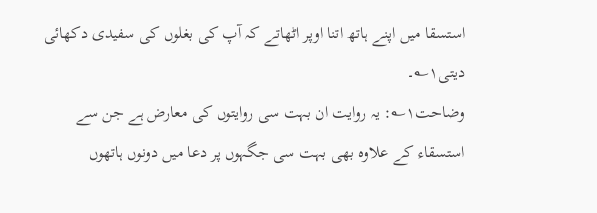استسقا میں اپنے ہاتھ اتنا اوپر اٹھاتے کہ آپ کی بغلوں کی سفیدی دکھائی دیتی۱؎۔
وضاحت۱؎: یہ روایت ان بہت سی روایتوں کی معارض ہے جن سے استسقاء کے علاوہ بھی بہت سی جگہوں پر دعا میں دونوں ہاتھوں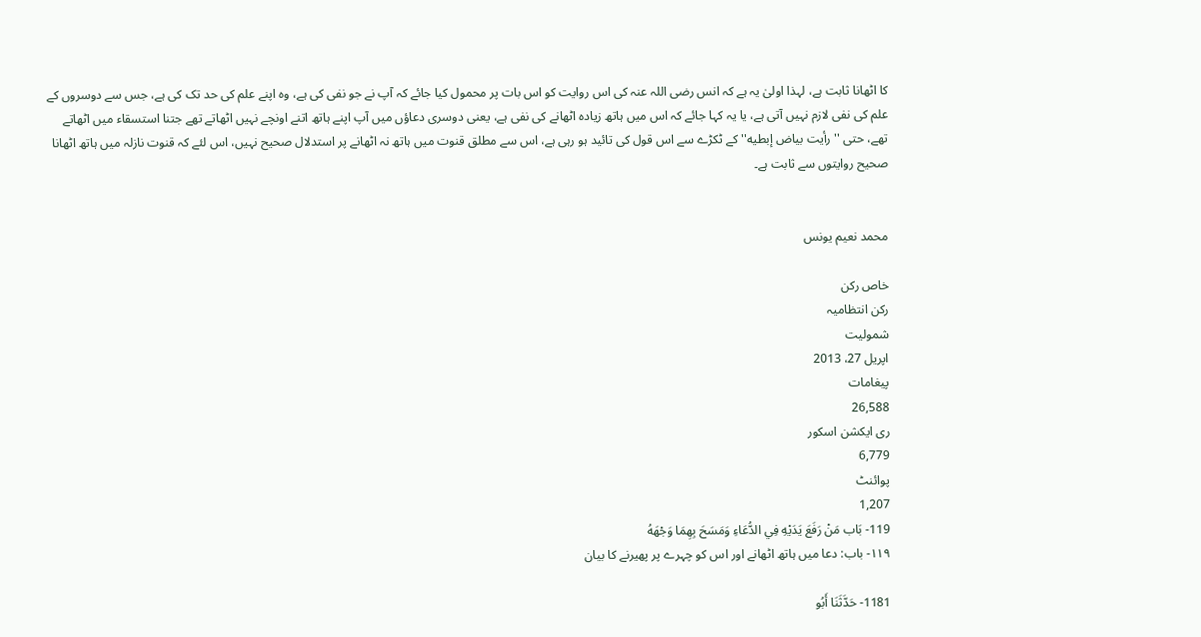کا اٹھانا ثابت ہے، لہذا اولیٰ یہ ہے کہ انس رضی اللہ عنہ کی اس روایت کو اس بات پر محمول کیا جائے کہ آپ نے جو نفی کی ہے، وہ اپنے علم کی حد تک کی ہے، جس سے دوسروں کے علم کی نفی لازم نہیں آتی ہے، یا یہ کہا جائے کہ اس میں ہاتھ زیادہ اٹھانے کی نفی ہے، یعنی دوسری دعاؤں میں آپ اپنے ہاتھ اتنے اونچے نہیں اٹھاتے تھے جتنا استسقاء میں اٹھاتے تھے، حتی ''رأيت بياض إبطيه'' کے ٹکڑے سے اس قول کی تائید ہو رہی ہے، اس سے مطلق قنوت میں ہاتھ نہ اٹھانے پر استدلال صحیح نہیں، اس لئے کہ قنوت نازلہ میں ہاتھ اٹھانا صحیح روایتوں سے ثابت ہے۔


محمد نعیم یونس

خاص رکن
رکن انتظامیہ
شمولیت
اپریل 27، 2013
پیغامات
26,588
ری ایکشن اسکور
6,779
پوائنٹ
1,207
119- بَاب مَنْ رَفَعَ يَدَيْهِ فِي الدُّعَاءِ وَمَسَحَ بِهِمَا وَجْهَهُ
۱۱۹- باب: دعا میں ہاتھ اٹھانے اور اس کو چہرے پر پھیرنے کا بیان

1181- حَدَّثَنَا أَبُو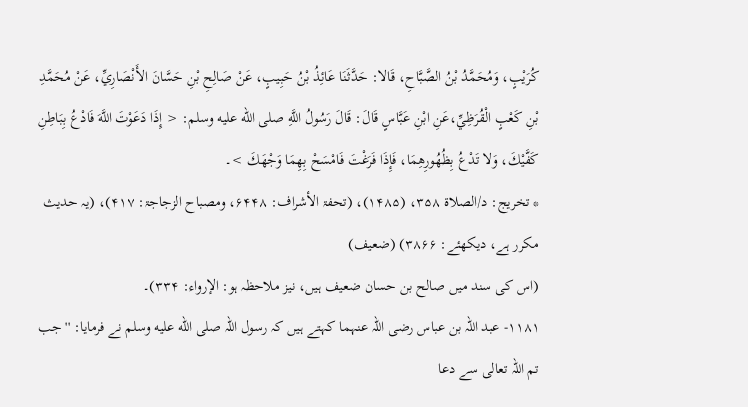كُرَيْبٍ، وَمُحَمَّدُ بْنُ الصَّبَّاحِ، قَالا: حَدَّثَنَا عَائِذُ بْنُ حَبِيبٍ، عَنْ صَالِحِ بْنِ حَسَّانَ الأَنْصَارِيِّ، عَنْ مُحَمَّدِ بْنِ كَعْبٍ الْقُرَظِيِّ،عَنِ ابْنِ عَبَّاسٍ قَالَ: قَالَ رَسُولُ اللَّهِ صلى الله عليه وسلم: < إِذَا دَعَوْتَ اللَّهَ فَادْعُ بِبَاطِنِ كَفَّيْكَ، وَلا تَدْعُ بِظُهُورِهِمَا، فَإِذَا فَرَغْتَ فَامْسَحْ بِهِمَا وَجْهَكَ >۔
* تخريج: د/الصلاۃ ۳۵۸، (۱۴۸۵)، (تحفۃ الأشراف: ۶۴۴۸، ومصباح الزجاجۃ: ۴۱۷)، (یہ حدیث مکرر ہے، دیکھئے: ۳۸۶۶) (ضعیف)
(اس کی سند میں صالح بن حسان ضعیف ہیں، نیز ملاحظہ ہو: الإرواء: ۳۳۴)۔
۱۱۸۱- عبد اللہ بن عباس رضی اللہ عنہما کہتے ہیں کہ رسول اللہ صلى الله عليه وسلم نے فرمایا: ''جب تم اللہ تعالی سے دعا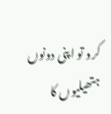کرو تو اپنی دونوں ہتھیلیوں کا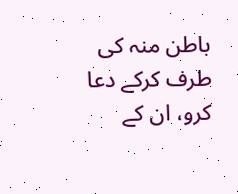باطن منہ کی طرف کرکے دعا کرو، ان کے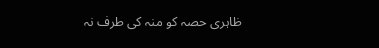ظاہری حصہ کو منہ کی طرف نہ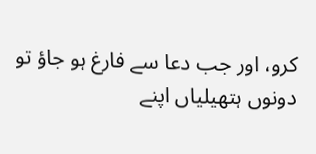کرو، اور جب دعا سے فارغ ہو جاؤ تو دونوں ہتھیلیاں اپنے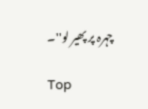چہرہ پر پھیر لو''۔

Top